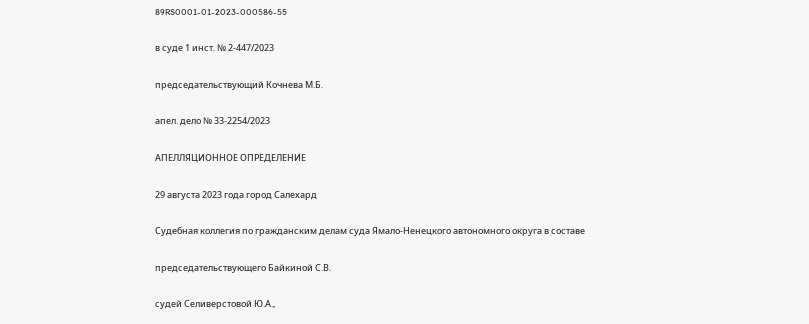89RS0001-01-2023-000586-55

в суде 1 инст. № 2-447/2023

председательствующий Кочнева М.Б.

апел. дело № 33-2254/2023

АПЕЛЛЯЦИОННОЕ ОПРЕДЕЛЕНИЕ

29 августа 2023 года город Салехард

Судебная коллегия по гражданским делам суда Ямало-Ненецкого автономного округа в составе

председательствующего Байкиной С.В.

судей Селиверстовой Ю.А.,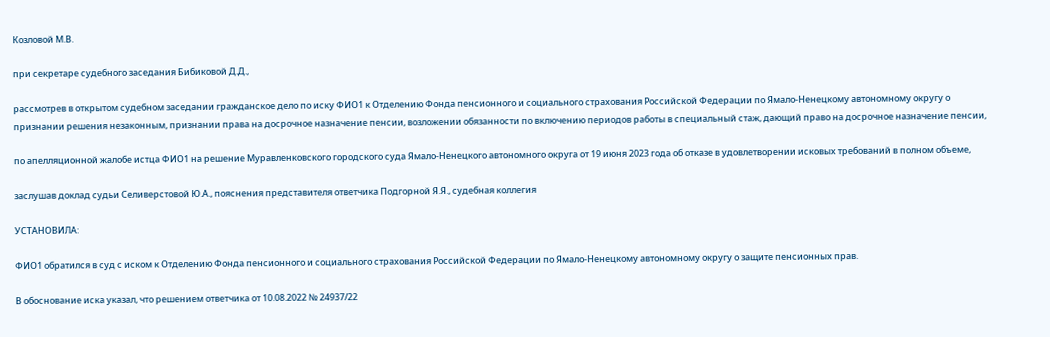Козловой М.В.

при секретаре судебного заседания Бибиковой Д.Д.,

рассмотрев в открытом судебном заседании гражданское дело по иску ФИО1 к Отделению Фонда пенсионного и социального страхования Российской Федерации по Ямало-Ненецкому автономному округу о признании решения незаконным, признании права на досрочное назначение пенсии, возложении обязанности по включению периодов работы в специальный стаж, дающий право на досрочное назначение пенсии,

по апелляционной жалобе истца ФИО1 на решение Муравленковского городского суда Ямало-Ненецкого автономного округа от 19 июня 2023 года об отказе в удовлетворении исковых требований в полном объеме,

заслушав доклад судьи Селиверстовой Ю.А., пояснения представителя ответчика Подгорной Я.Я., судебная коллегия

УСТАНОВИЛА:

ФИО1 обратился в суд с иском к Отделению Фонда пенсионного и социального страхования Российской Федерации по Ямало-Ненецкому автономному округу о защите пенсионных прав.

В обоснование иска указал, что решением ответчика от 10.08.2022 № 24937/22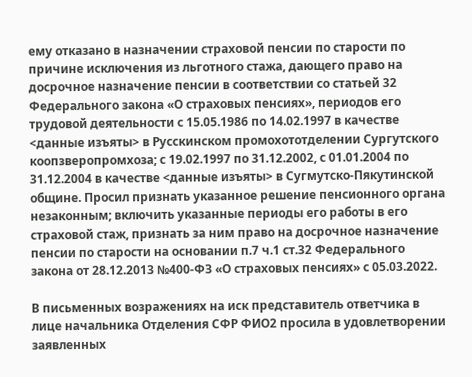ему отказано в назначении страховой пенсии по старости по причине исключения из льготного стажа, дающего право на досрочное назначение пенсии в соответствии со статьей 32 Федерального закона «О страховых пенсиях», периодов его трудовой деятельности с 15.05.1986 по 14.02.1997 в качестве <данные изъяты> в Русскинском промохототделении Сургутского коопзверопромхоза; с 19.02.1997 по 31.12.2002, с 01.01.2004 по 31.12.2004 в качестве <данные изъяты> в Сугмутско-Пякутинской общине. Просил признать указанное решение пенсионного органа незаконным; включить указанные периоды его работы в его страховой стаж, признать за ним право на досрочное назначение пенсии по старости на основании п.7 ч.1 ст.32 Федерального закона от 28.12.2013 №400-ФЗ «О страховых пенсиях» с 05.03.2022.

В письменных возражениях на иск представитель ответчика в лице начальника Отделения СФР ФИО2 просила в удовлетворении заявленных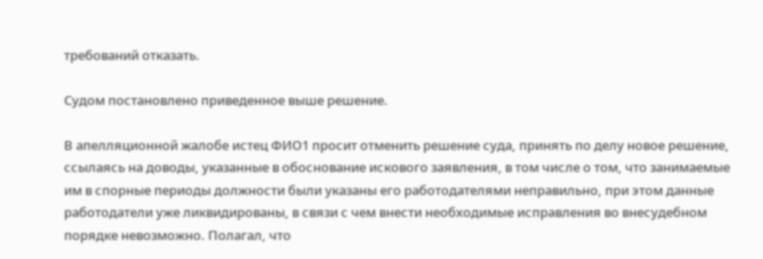требований отказать.

Судом постановлено приведенное выше решение.

В апелляционной жалобе истец ФИО1 просит отменить решение суда, принять по делу новое решение, ссылаясь на доводы, указанные в обоснование искового заявления, в том числе о том, что занимаемые им в спорные периоды должности были указаны его работодателями неправильно, при этом данные работодатели уже ликвидированы, в связи с чем внести необходимые исправления во внесудебном порядке невозможно. Полагал, что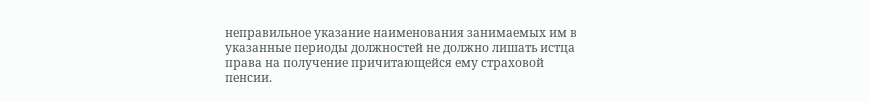неправильное указание наименования занимаемых им в указанные периоды должностей не должно лишать истца права на получение причитающейся ему страховой пенсии.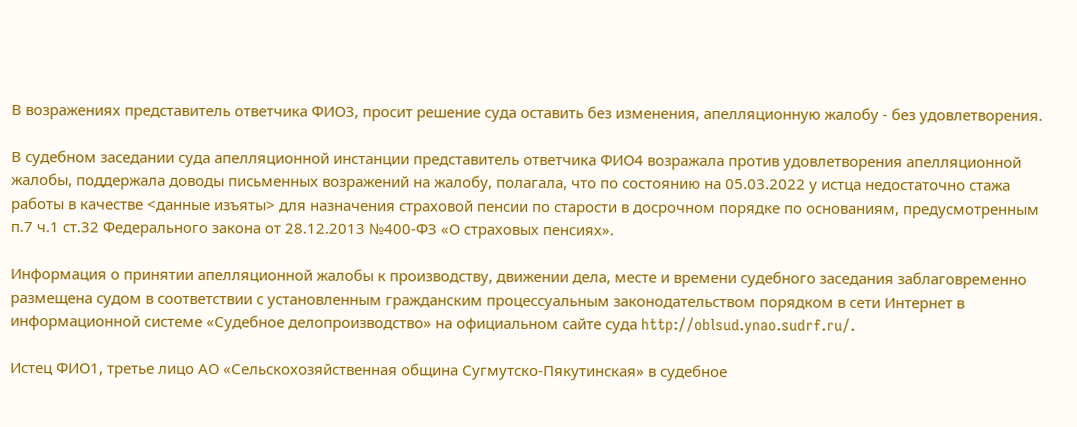В возражениях представитель ответчика ФИО3, просит решение суда оставить без изменения, апелляционную жалобу - без удовлетворения.

В судебном заседании суда апелляционной инстанции представитель ответчика ФИО4 возражала против удовлетворения апелляционной жалобы, поддержала доводы письменных возражений на жалобу, полагала, что по состоянию на 05.03.2022 у истца недостаточно стажа работы в качестве <данные изъяты> для назначения страховой пенсии по старости в досрочном порядке по основаниям, предусмотренным п.7 ч.1 ст.32 Федерального закона от 28.12.2013 №400-ФЗ «О страховых пенсиях».

Информация о принятии апелляционной жалобы к производству, движении дела, месте и времени судебного заседания заблаговременно размещена судом в соответствии с установленным гражданским процессуальным законодательством порядком в сети Интернет в информационной системе «Судебное делопроизводство» на официальном сайте суда http://oblsud.ynao.sudrf.ru/.

Истец ФИО1, третье лицо АО «Сельскохозяйственная община Сугмутско-Пякутинская» в судебное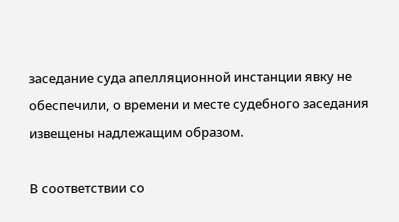заседание суда апелляционной инстанции явку не обеспечили, о времени и месте судебного заседания извещены надлежащим образом.

В соответствии со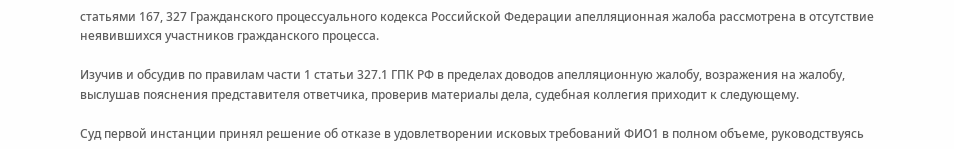статьями 167, 327 Гражданского процессуального кодекса Российской Федерации апелляционная жалоба рассмотрена в отсутствие неявившихся участников гражданского процесса.

Изучив и обсудив по правилам части 1 статьи 327.1 ГПК РФ в пределах доводов апелляционную жалобу, возражения на жалобу, выслушав пояснения представителя ответчика, проверив материалы дела, судебная коллегия приходит к следующему.

Суд первой инстанции принял решение об отказе в удовлетворении исковых требований ФИО1 в полном объеме, руководствуясь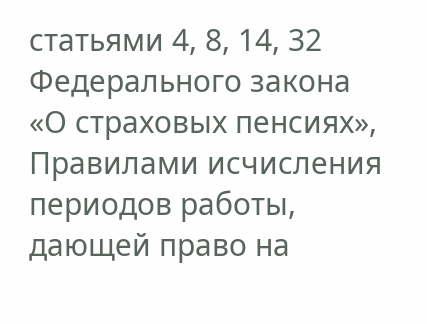статьями 4, 8, 14, 32 Федерального закона «О страховых пенсиях», Правилами исчисления периодов работы, дающей право на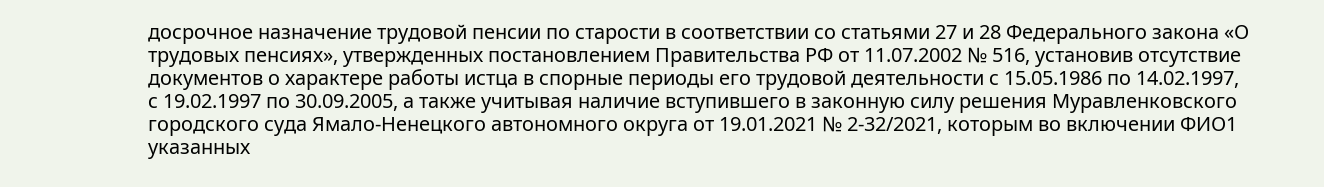досрочное назначение трудовой пенсии по старости в соответствии со статьями 27 и 28 Федерального закона «О трудовых пенсиях», утвержденных постановлением Правительства РФ от 11.07.2002 № 516, установив отсутствие документов о характере работы истца в спорные периоды его трудовой деятельности с 15.05.1986 по 14.02.1997, с 19.02.1997 по 30.09.2005, а также учитывая наличие вступившего в законную силу решения Муравленковского городского суда Ямало-Ненецкого автономного округа от 19.01.2021 № 2-32/2021, которым во включении ФИО1 указанных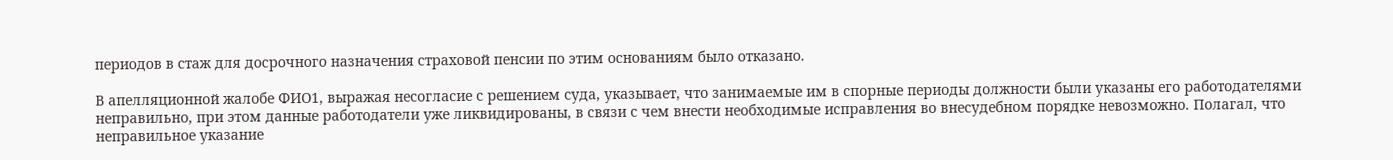периодов в стаж для досрочного назначения страховой пенсии по этим основаниям было отказано.

В апелляционной жалобе ФИО1, выражая несогласие с решением суда, указывает, что занимаемые им в спорные периоды должности были указаны его работодателями неправильно, при этом данные работодатели уже ликвидированы, в связи с чем внести необходимые исправления во внесудебном порядке невозможно. Полагал, что неправильное указание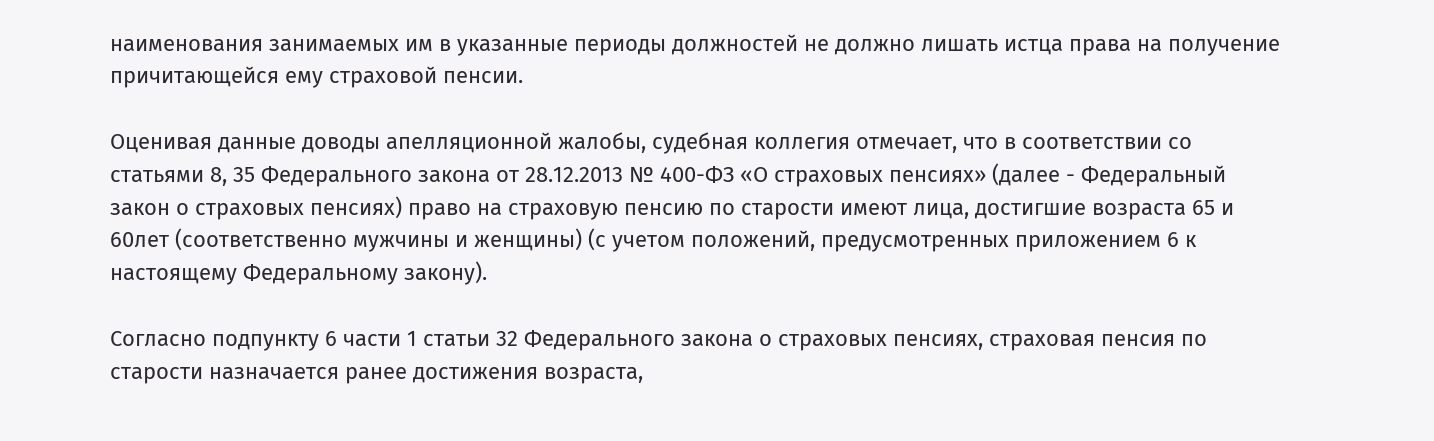наименования занимаемых им в указанные периоды должностей не должно лишать истца права на получение причитающейся ему страховой пенсии.

Оценивая данные доводы апелляционной жалобы, судебная коллегия отмечает, что в соответствии со статьями 8, 35 Федерального закона от 28.12.2013 № 400-ФЗ «О страховых пенсиях» (далее - Федеральный закон о страховых пенсиях) право на страховую пенсию по старости имеют лица, достигшие возраста 65 и 60лет (соответственно мужчины и женщины) (с учетом положений, предусмотренных приложением 6 к настоящему Федеральному закону).

Согласно подпункту 6 части 1 статьи 32 Федерального закона о страховых пенсиях, страховая пенсия по старости назначается ранее достижения возраста,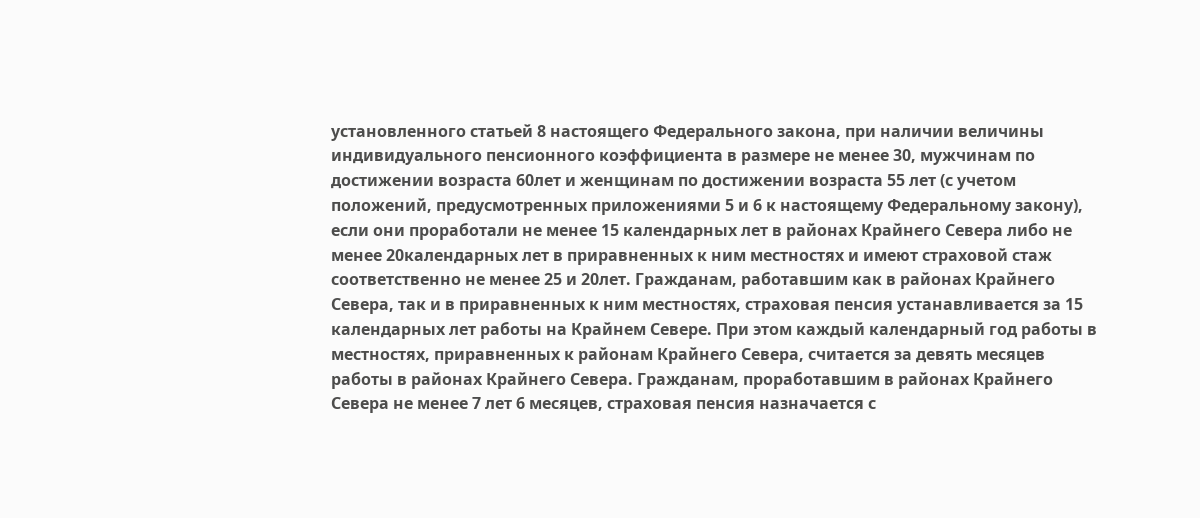установленного статьей 8 настоящего Федерального закона, при наличии величины индивидуального пенсионного коэффициента в размере не менее 30, мужчинам по достижении возраста 60лет и женщинам по достижении возраста 55 лет (с учетом положений, предусмотренных приложениями 5 и 6 к настоящему Федеральному закону), если они проработали не менее 15 календарных лет в районах Крайнего Севера либо не менее 20календарных лет в приравненных к ним местностях и имеют страховой стаж соответственно не менее 25 и 20лет. Гражданам, работавшим как в районах Крайнего Севера, так и в приравненных к ним местностях, страховая пенсия устанавливается за 15 календарных лет работы на Крайнем Севере. При этом каждый календарный год работы в местностях, приравненных к районам Крайнего Севера, считается за девять месяцев работы в районах Крайнего Севера. Гражданам, проработавшим в районах Крайнего Севера не менее 7 лет 6 месяцев, страховая пенсия назначается с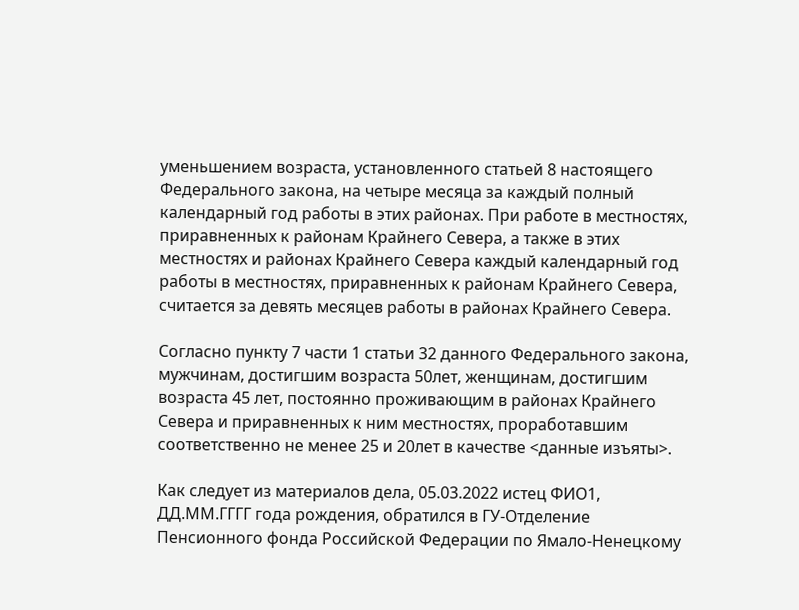уменьшением возраста, установленного статьей 8 настоящего Федерального закона, на четыре месяца за каждый полный календарный год работы в этих районах. При работе в местностях, приравненных к районам Крайнего Севера, а также в этих местностях и районах Крайнего Севера каждый календарный год работы в местностях, приравненных к районам Крайнего Севера, считается за девять месяцев работы в районах Крайнего Севера.

Согласно пункту 7 части 1 статьи 32 данного Федерального закона, мужчинам, достигшим возраста 50лет, женщинам, достигшим возраста 45 лет, постоянно проживающим в районах Крайнего Севера и приравненных к ним местностях, проработавшим соответственно не менее 25 и 20лет в качестве <данные изъяты>.

Как следует из материалов дела, 05.03.2022 истец ФИО1, ДД.ММ.ГГГГ года рождения, обратился в ГУ-Отделение Пенсионного фонда Российской Федерации по Ямало-Ненецкому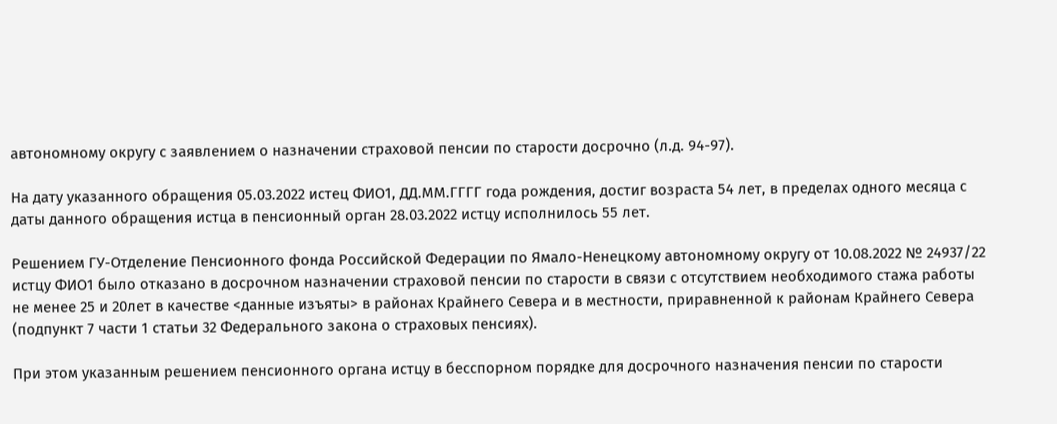автономному округу с заявлением о назначении страховой пенсии по старости досрочно (л.д. 94-97).

На дату указанного обращения 05.03.2022 истец ФИО1, ДД.ММ.ГГГГ года рождения, достиг возраста 54 лет, в пределах одного месяца с даты данного обращения истца в пенсионный орган 28.03.2022 истцу исполнилось 55 лет.

Решением ГУ-Отделение Пенсионного фонда Российской Федерации по Ямало-Ненецкому автономному округу от 10.08.2022 № 24937/22 истцу ФИО1 было отказано в досрочном назначении страховой пенсии по старости в связи с отсутствием необходимого стажа работы не менее 25 и 20лет в качестве <данные изъяты> в районах Крайнего Севера и в местности, приравненной к районам Крайнего Севера (подпункт 7 части 1 статьи 32 Федерального закона о страховых пенсиях).

При этом указанным решением пенсионного органа истцу в бесспорном порядке для досрочного назначения пенсии по старости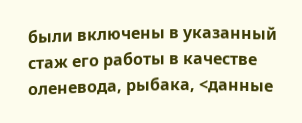были включены в указанный стаж его работы в качестве оленевода, рыбака, <данные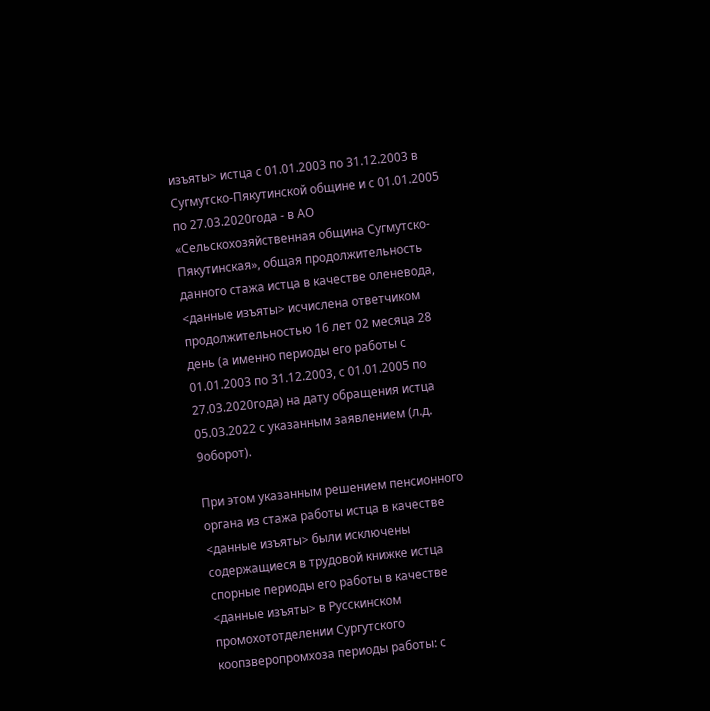изъяты> истца с 01.01.2003 по 31.12.2003 в Сугмутско-Пякутинской общине и с 01.01.2005 по 27.03.2020года - в АО «Сельскохозяйственная община Сугмутско-Пякутинская», общая продолжительность данного стажа истца в качестве оленевода, <данные изъяты> исчислена ответчиком продолжительностью 16 лет 02 месяца 28 день (а именно периоды его работы с 01.01.2003 по 31.12.2003, с 01.01.2005 по 27.03.2020года) на дату обращения истца 05.03.2022 с указанным заявлением (л.д. 9оборот).

При этом указанным решением пенсионного органа из стажа работы истца в качестве <данные изъяты> были исключены содержащиеся в трудовой книжке истца спорные периоды его работы в качестве <данные изъяты> в Русскинском промохототделении Сургутского коопзверопромхоза периоды работы: с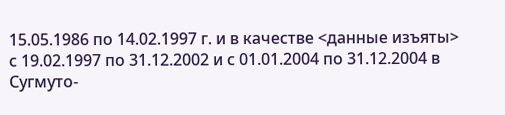15.05.1986 по 14.02.1997 г. и в качестве <данные изъяты> с 19.02.1997 по 31.12.2002 и с 01.01.2004 по 31.12.2004 в Сугмуто-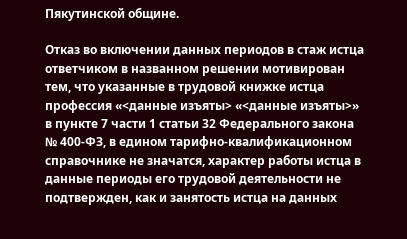Пякутинской общине.

Отказ во включении данных периодов в стаж истца ответчиком в названном решении мотивирован тем, что указанные в трудовой книжке истца профессия «<данные изъяты> «<данные изъяты>» в пункте 7 части 1 статьи 32 Федерального закона № 400-ФЗ, в едином тарифно-квалификационном справочнике не значатся, характер работы истца в данные периоды его трудовой деятельности не подтвержден, как и занятость истца на данных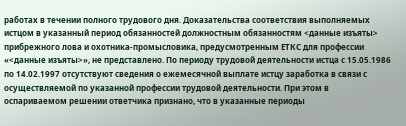работах в течении полного трудового дня. Доказательства соответствия выполняемых истцом в указанный период обязанностей должностным обязанностям <данные изъяты> прибрежного лова и охотника-промысловика, предусмотренным ЕТКС для профессии «<данные изъяты>», не представлено. По периоду трудовой деятельности истца с 15.05.1986 по 14.02.1997 отсутствуют сведения о ежемесячной выплате истцу заработка в связи с осуществляемой по указанной профессии трудовой деятельности. При этом в оспариваемом решении ответчика признано, что в указанные периоды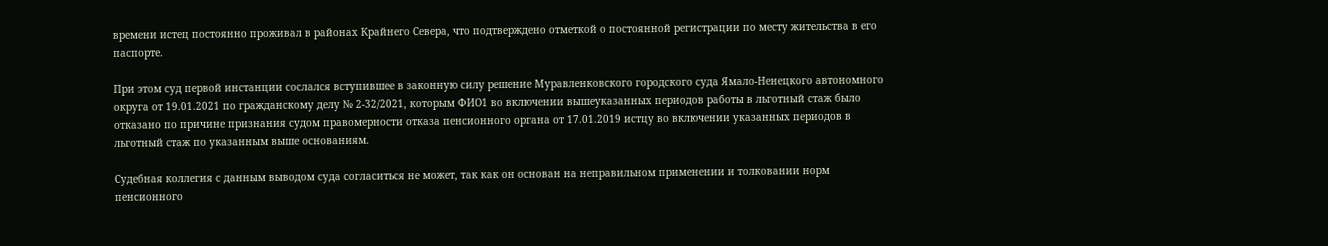времени истец постоянно проживал в районах Крайнего Севера, что подтверждено отметкой о постоянной регистрации по месту жительства в его паспорте.

При этом суд первой инстанции сослался вступившее в законную силу решение Муравленковского городского суда Ямало-Ненецкого автономного округа от 19.01.2021 по гражданскому делу № 2-32/2021, которым ФИО1 во включении вышеуказанных периодов работы в льготный стаж было отказано по причине признания судом правомерности отказа пенсионного органа от 17.01.2019 истцу во включении указанных периодов в льготный стаж по указанным выше основаниям.

Судебная коллегия с данным выводом суда согласиться не может, так как он основан на неправильном применении и толковании норм пенсионного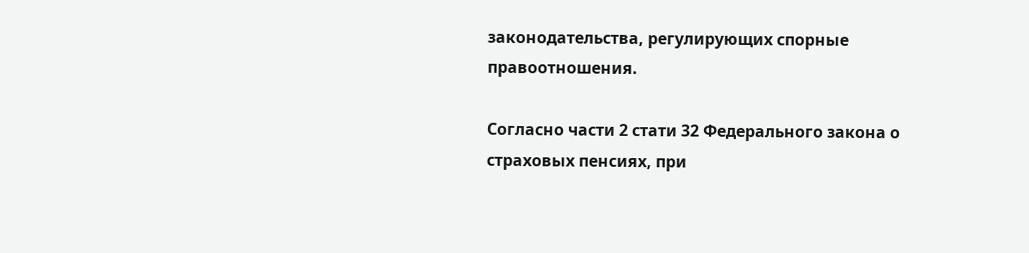законодательства, регулирующих спорные правоотношения.

Согласно части 2 стати 32 Федерального закона о страховых пенсиях, при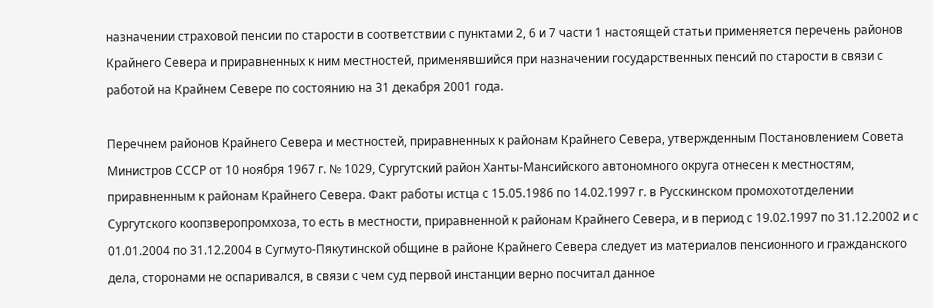назначении страховой пенсии по старости в соответствии с пунктами 2, 6 и 7 части 1 настоящей статьи применяется перечень районов Крайнего Севера и приравненных к ним местностей, применявшийся при назначении государственных пенсий по старости в связи с работой на Крайнем Севере по состоянию на 31 декабря 2001 года.

Перечнем районов Крайнего Севера и местностей, приравненных к районам Крайнего Севера, утвержденным Постановлением Совета Министров СССР от 10 ноября 1967 г. № 1029, Сургутский район Ханты-Мансийского автономного округа отнесен к местностям, приравненным к районам Крайнего Севера. Факт работы истца с 15.05.1986 по 14.02.1997 г. в Русскинском промохототделении Сургутского коопзверопромхоза, то есть в местности, приравненной к районам Крайнего Севера, и в период с 19.02.1997 по 31.12.2002 и с 01.01.2004 по 31.12.2004 в Сугмуто-Пякутинской общине в районе Крайнего Севера следует из материалов пенсионного и гражданского дела, сторонами не оспаривался, в связи с чем суд первой инстанции верно посчитал данное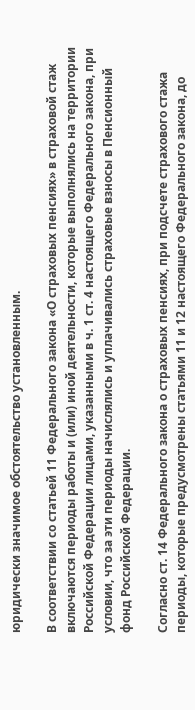юридически значимое обстоятельство установленным.

В соответствии со статьей 11 Федерального закона «О страховых пенсиях» в страховой стаж включаются периоды работы и (или) иной деятельности, которые выполнялись на территории Российской Федерации лицами, указанными в ч. 1 ст. 4 настоящего Федерального закона, при условии, что за эти периоды начислялись и уплачивались страховые взносы в Пенсионный фонд Российской Федерации.

Согласно ст. 14 Федерального закона о страховых пенсиях, при подсчете страхового стажа периоды, которые предусмотрены статьями 11 и 12 настоящего Федерального закона, до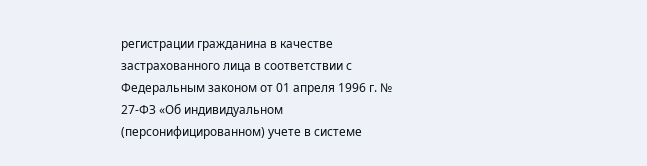регистрации гражданина в качестве застрахованного лица в соответствии с Федеральным законом от 01 апреля 1996 г. № 27-ФЗ «Об индивидуальном (персонифицированном) учете в системе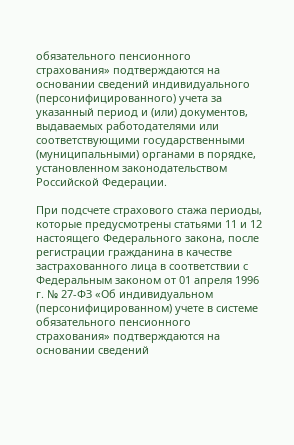обязательного пенсионного страхования» подтверждаются на основании сведений индивидуального (персонифицированного) учета за указанный период и (или) документов, выдаваемых работодателями или соответствующими государственными (муниципальными) органами в порядке, установленном законодательством Российской Федерации.

При подсчете страхового стажа периоды, которые предусмотрены статьями 11 и 12 настоящего Федерального закона, после регистрации гражданина в качестве застрахованного лица в соответствии с Федеральным законом от 01 апреля 1996 г. № 27-ФЗ «Об индивидуальном (персонифицированном) учете в системе обязательного пенсионного страхования» подтверждаются на основании сведений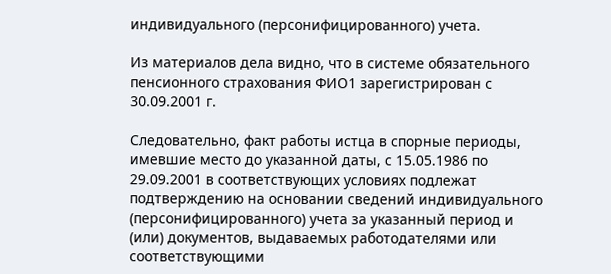индивидуального (персонифицированного) учета.

Из материалов дела видно, что в системе обязательного пенсионного страхования ФИО1 зарегистрирован с 30.09.2001 г.

Следовательно, факт работы истца в спорные периоды, имевшие место до указанной даты, с 15.05.1986 по 29.09.2001 в соответствующих условиях подлежат подтверждению на основании сведений индивидуального (персонифицированного) учета за указанный период и (или) документов, выдаваемых работодателями или соответствующими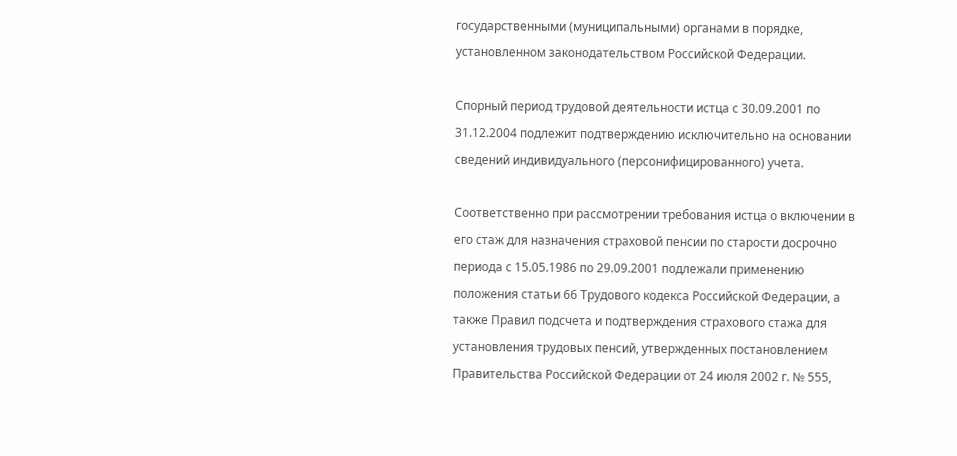государственными (муниципальными) органами в порядке, установленном законодательством Российской Федерации.

Спорный период трудовой деятельности истца с 30.09.2001 по 31.12.2004 подлежит подтверждению исключительно на основании сведений индивидуального (персонифицированного) учета.

Соответственно при рассмотрении требования истца о включении в его стаж для назначения страховой пенсии по старости досрочно периода с 15.05.1986 по 29.09.2001 подлежали применению положения статьи 66 Трудового кодекса Российской Федерации, а также Правил подсчета и подтверждения страхового стажа для установления трудовых пенсий, утвержденных постановлением Правительства Российской Федерации от 24 июля 2002 г. № 555,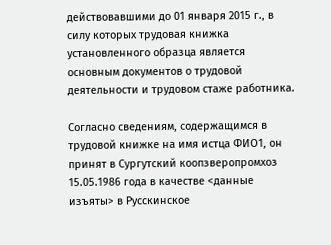действовавшими до 01 января 2015 г., в силу которых трудовая книжка установленного образца является основным документов о трудовой деятельности и трудовом стаже работника.

Согласно сведениям, содержащимся в трудовой книжке на имя истца ФИО1, он принят в Сургутский коопзверопромхоз 15.05.1986 года в качестве <данные изъяты> в Русскинское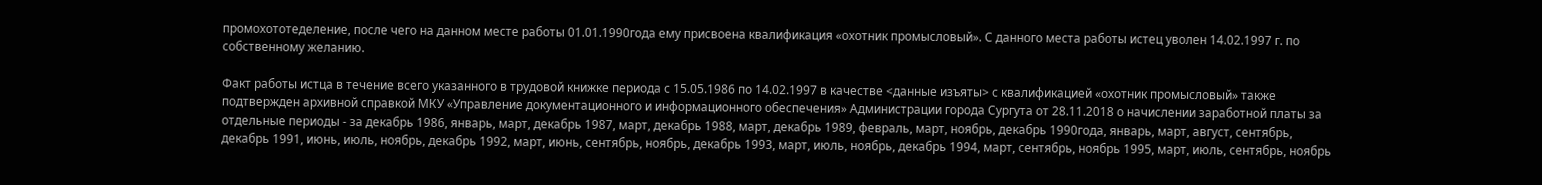промохототеделение, после чего на данном месте работы 01.01.1990года ему присвоена квалификация «охотник промысловый». С данного места работы истец уволен 14.02.1997 г. по собственному желанию.

Факт работы истца в течение всего указанного в трудовой книжке периода с 15.05.1986 по 14.02.1997 в качестве <данные изъяты> с квалификацией «охотник промысловый» также подтвержден архивной справкой МКУ «Управление документационного и информационного обеспечения» Администрации города Сургута от 28.11.2018 о начислении заработной платы за отдельные периоды - за декабрь 1986, январь, март, декабрь 1987, март, декабрь 1988, март, декабрь 1989, февраль, март, ноябрь, декабрь 1990года, январь, март, август, сентябрь, декабрь 1991, июнь, июль, ноябрь, декабрь 1992, март, июнь, сентябрь, ноябрь, декабрь 1993, март, июль, ноябрь, декабрь 1994, март, сентябрь, ноябрь 1995, март, июль, сентябрь, ноябрь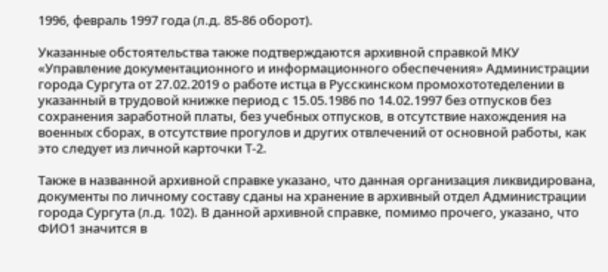1996, февраль 1997 года (л.д. 85-86 оборот).

Указанные обстоятельства также подтверждаются архивной справкой МКУ «Управление документационного и информационного обеспечения» Администрации города Сургута от 27.02.2019 о работе истца в Русскинском промохототеделении в указанный в трудовой книжке период с 15.05.1986 по 14.02.1997 без отпусков без сохранения заработной платы, без учебных отпусков, в отсутствие нахождения на военных сборах, в отсутствие прогулов и других отвлечений от основной работы, как это следует из личной карточки Т-2.

Также в названной архивной справке указано, что данная организация ликвидирована, документы по личному составу сданы на хранение в архивный отдел Администрации города Сургута (л.д. 102). В данной архивной справке, помимо прочего, указано, что ФИО1 значится в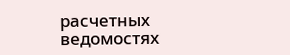расчетных ведомостях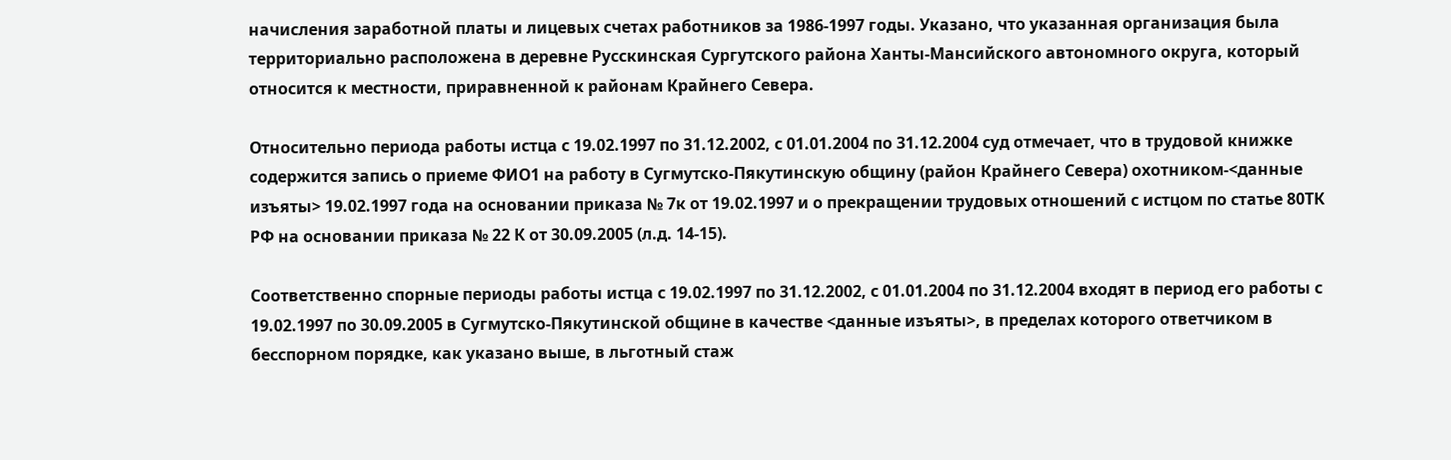начисления заработной платы и лицевых счетах работников за 1986-1997 годы. Указано, что указанная организация была территориально расположена в деревне Русскинская Сургутского района Ханты-Мансийского автономного округа, который относится к местности, приравненной к районам Крайнего Севера.

Относительно периода работы истца с 19.02.1997 по 31.12.2002, с 01.01.2004 по 31.12.2004 суд отмечает, что в трудовой книжке содержится запись о приеме ФИО1 на работу в Сугмутско-Пякутинскую общину (район Крайнего Севера) охотником-<данные изъяты> 19.02.1997 года на основании приказа № 7к от 19.02.1997 и о прекращении трудовых отношений с истцом по статье 80ТК РФ на основании приказа № 22 К от 30.09.2005 (л.д. 14-15).

Соответственно спорные периоды работы истца с 19.02.1997 по 31.12.2002, с 01.01.2004 по 31.12.2004 входят в период его работы с 19.02.1997 по 30.09.2005 в Сугмутско-Пякутинской общине в качестве <данные изъяты>, в пределах которого ответчиком в бесспорном порядке, как указано выше, в льготный стаж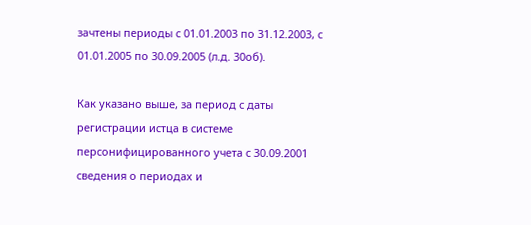зачтены периоды с 01.01.2003 по 31.12.2003, с 01.01.2005 по 30.09.2005 (л.д. 30об).

Как указано выше, за период с даты регистрации истца в системе персонифицированного учета с 30.09.2001 сведения о периодах и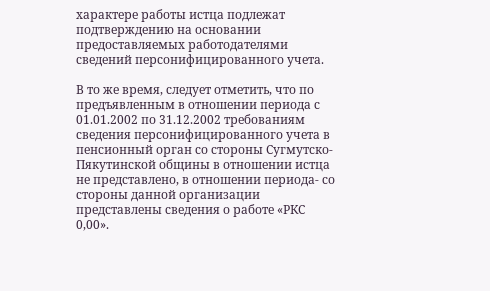характере работы истца подлежат подтверждению на основании предоставляемых работодателями сведений персонифицированного учета.

В то же время, следует отметить, что по предъявленным в отношении периода с 01.01.2002 по 31.12.2002 требованиям сведения персонифицированного учета в пенсионный орган со стороны Сугмутско-Пякутинской общины в отношении истца не представлено, в отношении периода- со стороны данной организации представлены сведения о работе «РКС 0,00».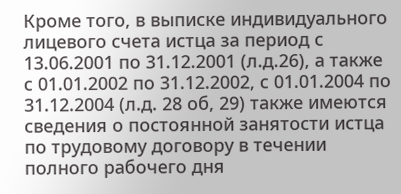Кроме того, в выписке индивидуального лицевого счета истца за период с 13.06.2001 по 31.12.2001 (л.д.26), а также с 01.01.2002 по 31.12.2002, с 01.01.2004 по 31.12.2004 (л.д. 28 об, 29) также имеются сведения о постоянной занятости истца по трудовому договору в течении полного рабочего дня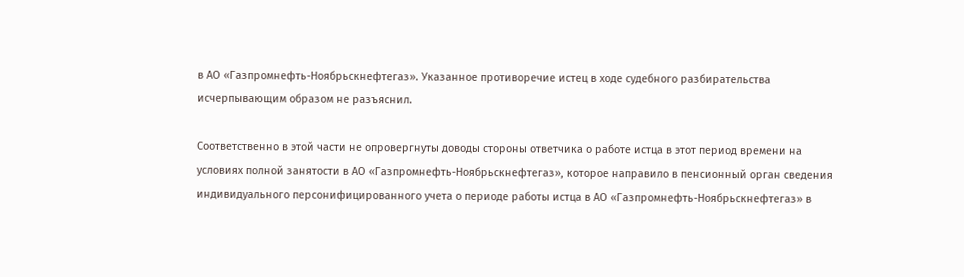в АО «Газпромнефть-Ноябрьскнефтегаз». Указанное противоречие истец в ходе судебного разбирательства исчерпывающим образом не разъяснил.

Соответственно в этой части не опровергнуты доводы стороны ответчика о работе истца в этот период времени на условиях полной занятости в АО «Газпромнефть-Ноябрьскнефтегаз», которое направило в пенсионный орган сведения индивидуального персонифицированного учета о периоде работы истца в АО «Газпромнефть-Ноябрьскнефтегаз» в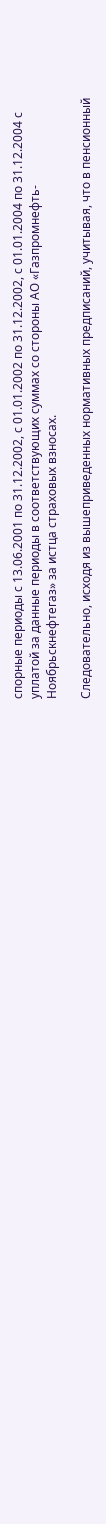спорные периоды с 13.06.2001 по 31.12.2002, с 01.01.2002 по 31.12.2002, с 01.01.2004 по 31.12.2004 с уплатой за данные периоды в соответствующих суммах со стороны АО «Газпромнефть-Ноябрьскнефтегаз» за истца страховых взносах.

Следовательно, исходя из вышеприведенных нормативных предписаний, учитывая, что в пенсионный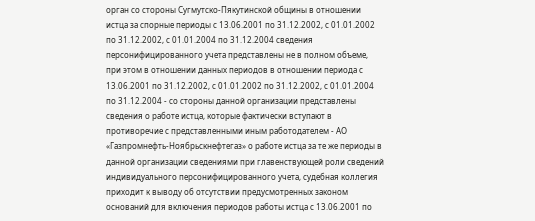орган со стороны Сугмутско-Пякутинской общины в отношении истца за спорные периоды с 13.06.2001 по 31.12.2002, с 01.01.2002 по 31.12.2002, с 01.01.2004 по 31.12.2004 сведения персонифицированного учета представлены не в полном объеме, при этом в отношении данных периодов в отношении периода с 13.06.2001 по 31.12.2002, с 01.01.2002 по 31.12.2002, с 01.01.2004 по 31.12.2004 - со стороны данной организации представлены сведения о работе истца, которые фактически вступают в противоречие с представленными иным работодателем - АО «Газпромнефть-Ноябрьскнефтегаз» о работе истца за те же периоды в данной организации сведениями при главенствующей роли сведений индивидуального персонифицированного учета, судебная коллегия приходит к выводу об отсутствии предусмотренных законом оснований для включения периодов работы истца с 13.06.2001 по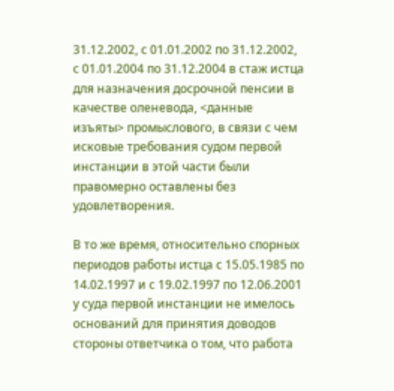31.12.2002, с 01.01.2002 по 31.12.2002, с 01.01.2004 по 31.12.2004 в стаж истца для назначения досрочной пенсии в качестве оленевода, <данные изъяты> промыслового, в связи с чем исковые требования судом первой инстанции в этой части были правомерно оставлены без удовлетворения.

В то же время, относительно спорных периодов работы истца с 15.05.1985 по 14.02.1997 и с 19.02.1997 по 12.06.2001 у суда первой инстанции не имелось оснований для принятия доводов стороны ответчика о том, что работа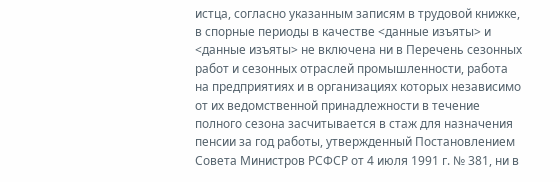истца, согласно указанным записям в трудовой книжке, в спорные периоды в качестве <данные изъяты> и <данные изъяты> не включена ни в Перечень сезонных работ и сезонных отраслей промышленности, работа на предприятиях и в организациях которых независимо от их ведомственной принадлежности в течение полного сезона засчитывается в стаж для назначения пенсии за год работы, утвержденный Постановлением Совета Министров РСФСР от 4 июля 1991 г. № 381, ни в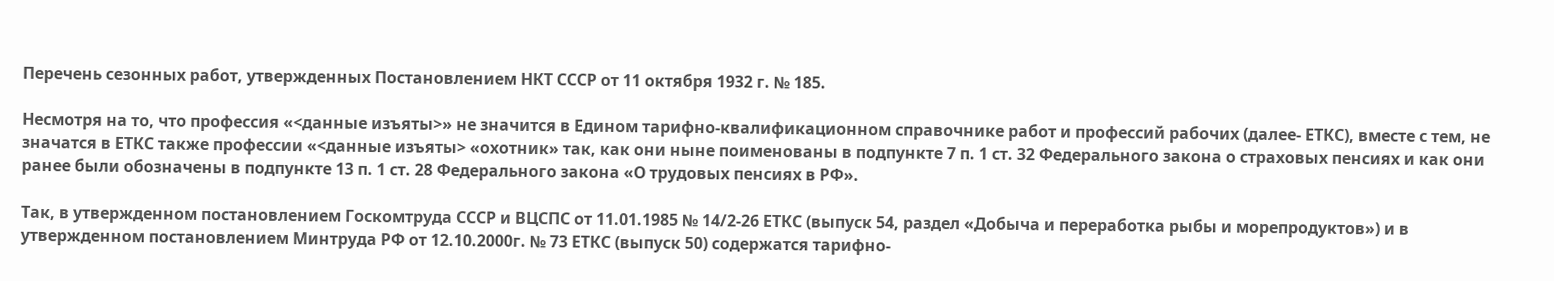Перечень сезонных работ, утвержденных Постановлением НКТ СССР от 11 октября 1932 г. № 185.

Несмотря на то, что профессия «<данные изъяты>» не значится в Едином тарифно-квалификационном справочнике работ и профессий рабочих (далее- ЕТКС), вместе с тем, не значатся в ЕТКС также профессии «<данные изъяты> «охотник» так, как они ныне поименованы в подпункте 7 п. 1 ст. 32 Федерального закона о страховых пенсиях и как они ранее были обозначены в подпункте 13 п. 1 ст. 28 Федерального закона «О трудовых пенсиях в РФ».

Так, в утвержденном постановлением Госкомтруда СССР и ВЦСПС от 11.01.1985 № 14/2-26 ЕТКС (выпуск 54, раздел «Добыча и переработка рыбы и морепродуктов») и в утвержденном постановлением Минтруда РФ от 12.10.2000г. № 73 ЕТКС (выпуск 50) содержатся тарифно-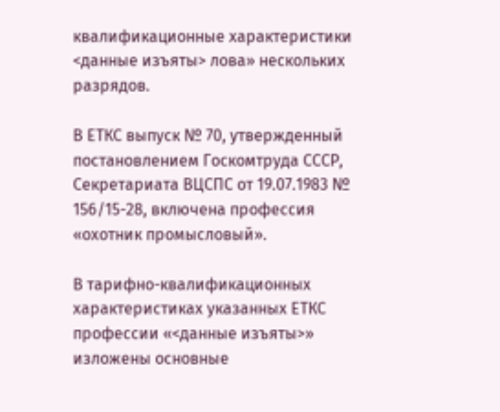квалификационные характеристики <данные изъяты> лова» нескольких разрядов.

В ЕТКС выпуск № 70, утвержденный постановлением Госкомтруда СССР, Секретариата ВЦСПС от 19.07.1983 № 156/15-28, включена профессия «охотник промысловый».

В тарифно-квалификационных характеристиках указанных ЕТКС профессии «<данные изъяты>» изложены основные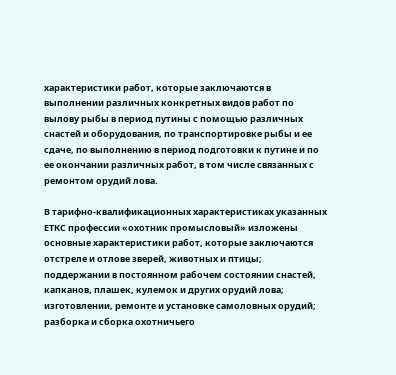характеристики работ, которые заключаются в выполнении различных конкретных видов работ по вылову рыбы в период путины с помощью различных снастей и оборудования, по транспортировке рыбы и ее сдаче, по выполнению в период подготовки к путине и по ее окончании различных работ, в том числе связанных с ремонтом орудий лова.

В тарифно-квалификационных характеристиках указанных ЕТКС профессии «охотник промысловый» изложены основные характеристики работ, которые заключаются отстреле и отлове зверей, животных и птицы; поддержании в постоянном рабочем состоянии снастей, капканов, плашек, кулемок и других орудий лова; изготовлении, ремонте и установке самоловных орудий; разборка и сборка охотничьего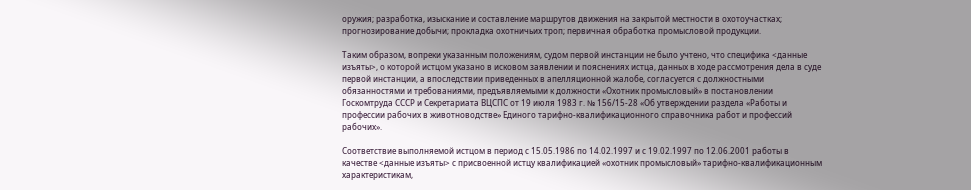оружия; разработка, изыскание и составление маршрутов движения на закрытой местности в охотоучастках; прогнозирование добычи; прокладка охотничьих троп; первичная обработка промысловой продукции.

Таким образом, вопреки указанным положениям, судом первой инстанции не было учтено, что специфика <данные изъяты>, о которой истцом указано в исковом заявлении и пояснениях истца, данных в ходе рассмотрения дела в суде первой инстанции, а впоследствии приведенных в апелляционной жалобе, согласуется с должностными обязанностями и требованиями, предъявляемыми к должности «Охотник промысловый» в постановлении Госкомтруда СССР и Секретариата ВЦСПС от 19 июля 1983 г. № 156/15-28 «Об утверждении раздела «Работы и профессии рабочих в животноводстве» Единого тарифно-квалификационного справочника работ и профессий рабочих».

Соответствие выполняемой истцом в период с 15.05.1986 по 14.02.1997 и с 19.02.1997 по 12.06.2001 работы в качестве <данные изъяты> с присвоенной истцу квалификацией «охотник промысловый» тарифно-квалификационным характеристикам,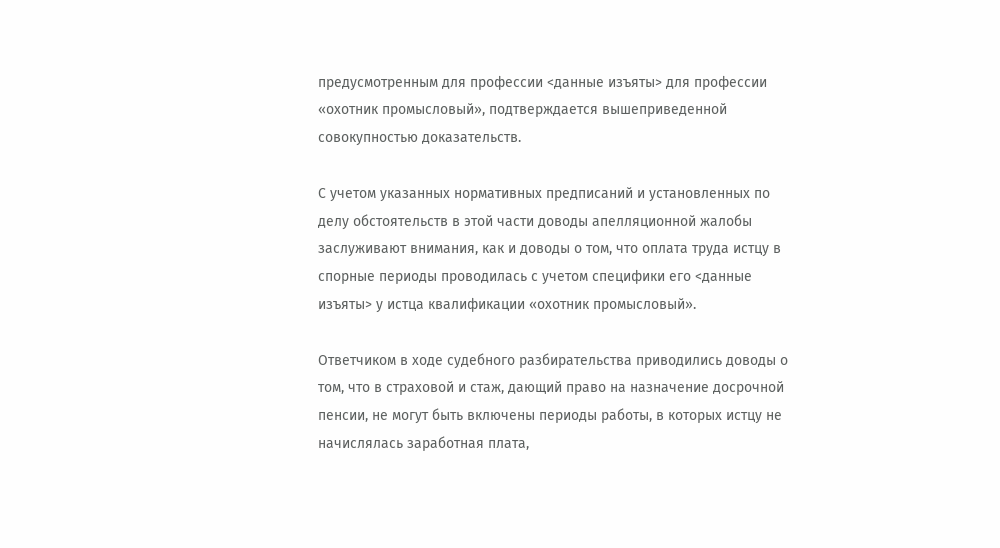предусмотренным для профессии <данные изъяты> для профессии «охотник промысловый», подтверждается вышеприведенной совокупностью доказательств.

С учетом указанных нормативных предписаний и установленных по делу обстоятельств в этой части доводы апелляционной жалобы заслуживают внимания, как и доводы о том, что оплата труда истцу в спорные периоды проводилась с учетом специфики его <данные изъяты> у истца квалификации «охотник промысловый».

Ответчиком в ходе судебного разбирательства приводились доводы о том, что в страховой и стаж, дающий право на назначение досрочной пенсии, не могут быть включены периоды работы, в которых истцу не начислялась заработная плата,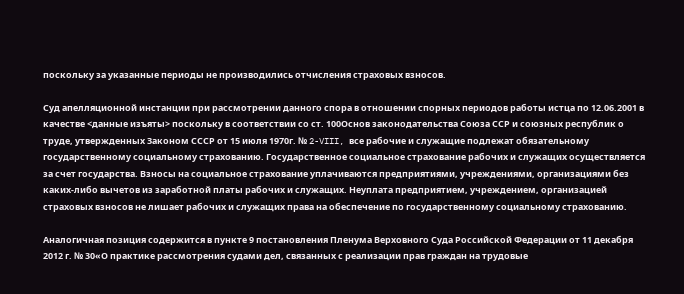поскольку за указанные периоды не производились отчисления страховых взносов.

Суд апелляционной инстанции при рассмотрении данного спора в отношении спорных периодов работы истца по 12.06.2001 в качестве <данные изъяты> поскольку в соответствии со ст. 100Основ законодательства Союза ССР и союзных республик о труде, утвержденных Законом СССР от 15 июля 1970г. № 2-VIII, все рабочие и служащие подлежат обязательному государственному социальному страхованию. Государственное социальное страхование рабочих и служащих осуществляется за счет государства. Взносы на социальное страхование уплачиваются предприятиями, учреждениями, организациями без каких-либо вычетов из заработной платы рабочих и служащих. Неуплата предприятием, учреждением, организацией страховых взносов не лишает рабочих и служащих права на обеспечение по государственному социальному страхованию.

Аналогичная позиция содержится в пункте 9 постановления Пленума Верховного Суда Российской Федерации от 11 декабря 2012 г. № 30«О практике рассмотрения судами дел, связанных с реализации прав граждан на трудовые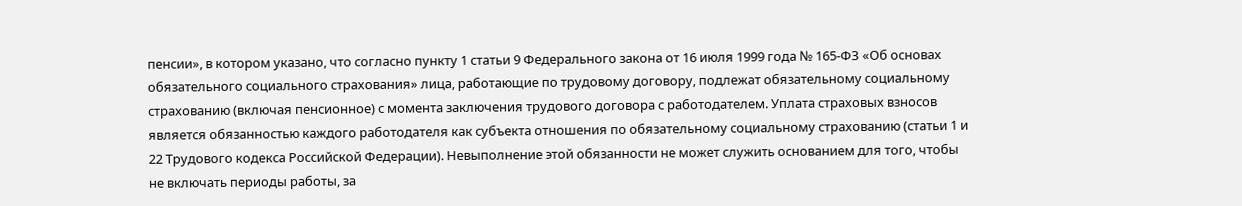пенсии», в котором указано, что согласно пункту 1 статьи 9 Федерального закона от 16 июля 1999 года № 165-ФЗ «Об основах обязательного социального страхования» лица, работающие по трудовому договору, подлежат обязательному социальному страхованию (включая пенсионное) с момента заключения трудового договора с работодателем. Уплата страховых взносов является обязанностью каждого работодателя как субъекта отношения по обязательному социальному страхованию (статьи 1 и 22 Трудового кодекса Российской Федерации). Невыполнение этой обязанности не может служить основанием для того, чтобы не включать периоды работы, за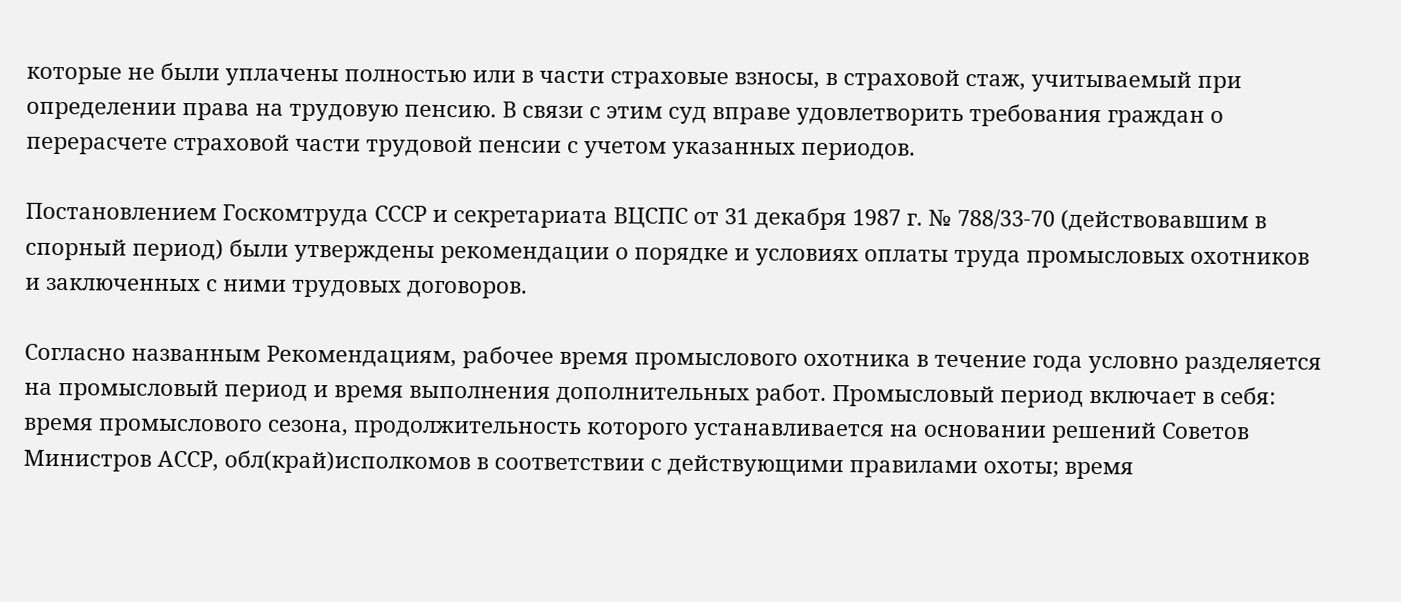которые не были уплачены полностью или в части страховые взносы, в страховой стаж, учитываемый при определении права на трудовую пенсию. В связи с этим суд вправе удовлетворить требования граждан о перерасчете страховой части трудовой пенсии с учетом указанных периодов.

Постановлением Госкомтруда СССР и секретариата ВЦСПС от 31 декабря 1987 г. № 788/33-70 (действовавшим в спорный период) были утверждены рекомендации о порядке и условиях оплаты труда промысловых охотников и заключенных с ними трудовых договоров.

Согласно названным Рекомендациям, рабочее время промыслового охотника в течение года условно разделяется на промысловый период и время выполнения дополнительных работ. Промысловый период включает в себя: время промыслового сезона, продолжительность которого устанавливается на основании решений Советов Министров АССР, обл(край)исполкомов в соответствии с действующими правилами охоты; время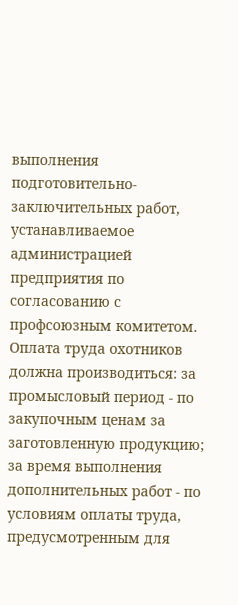выполнения подготовительно-заключительных работ, устанавливаемое администрацией предприятия по согласованию с профсоюзным комитетом. Оплата труда охотников должна производиться: за промысловый период - по закупочным ценам за заготовленную продукцию; за время выполнения дополнительных работ - по условиям оплаты труда, предусмотренным для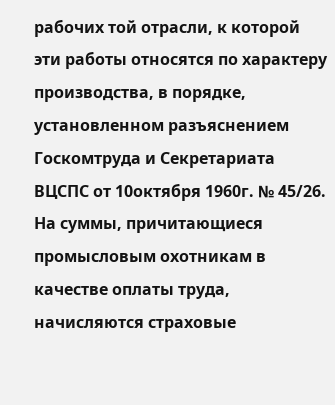рабочих той отрасли, к которой эти работы относятся по характеру производства, в порядке, установленном разъяснением Госкомтруда и Секретариата ВЦСПС от 10октября 1960г. № 45/26. На суммы, причитающиеся промысловым охотникам в качестве оплаты труда, начисляются страховые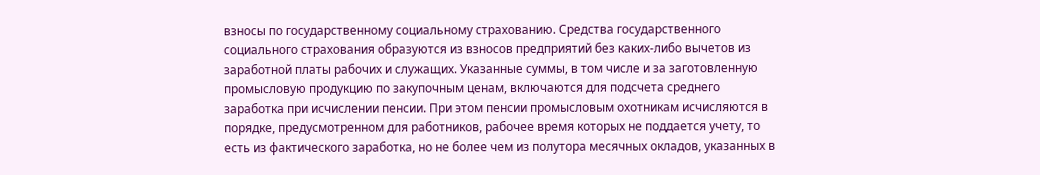взносы по государственному социальному страхованию. Средства государственного социального страхования образуются из взносов предприятий без каких-либо вычетов из заработной платы рабочих и служащих. Указанные суммы, в том числе и за заготовленную промысловую продукцию по закупочным ценам, включаются для подсчета среднего заработка при исчислении пенсии. При этом пенсии промысловым охотникам исчисляются в порядке, предусмотренном для работников, рабочее время которых не поддается учету, то есть из фактического заработка, но не более чем из полутора месячных окладов, указанных в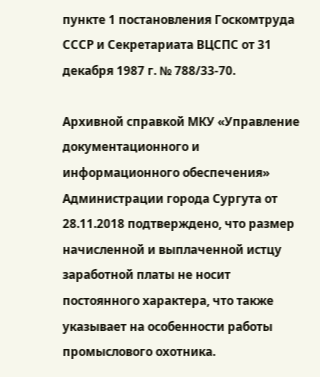пункте 1 постановления Госкомтруда СССР и Секретариата ВЦСПС от 31 декабря 1987 г. № 788/33-70.

Архивной справкой МКУ «Управление документационного и информационного обеспечения» Администрации города Сургута от 28.11.2018 подтверждено, что размер начисленной и выплаченной истцу заработной платы не носит постоянного характера, что также указывает на особенности работы промыслового охотника.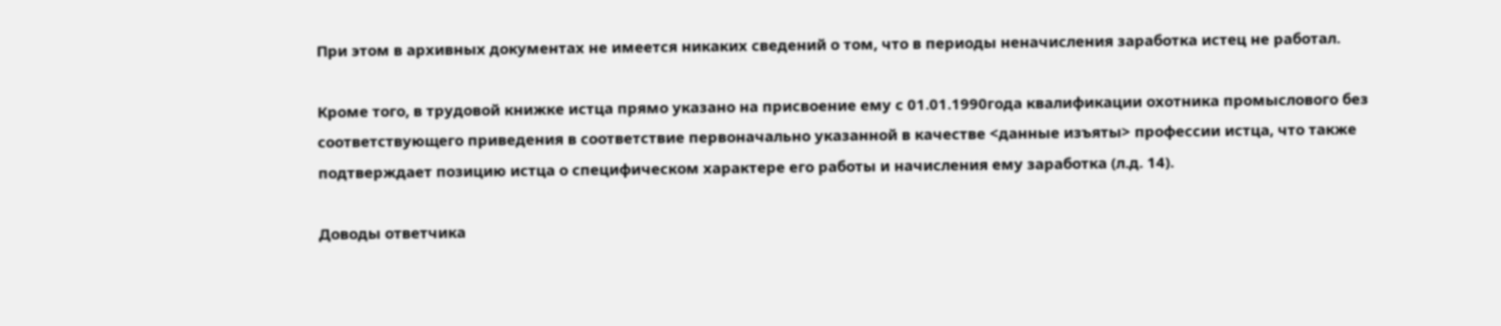При этом в архивных документах не имеется никаких сведений о том, что в периоды неначисления заработка истец не работал.

Кроме того, в трудовой книжке истца прямо указано на присвоение ему с 01.01.1990года квалификации охотника промыслового без соответствующего приведения в соответствие первоначально указанной в качестве <данные изъяты> профессии истца, что также подтверждает позицию истца о специфическом характере его работы и начисления ему заработка (л.д. 14).

Доводы ответчика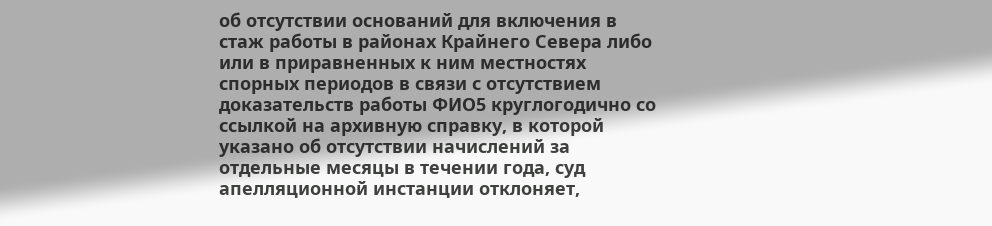об отсутствии оснований для включения в стаж работы в районах Крайнего Севера либо или в приравненных к ним местностях спорных периодов в связи с отсутствием доказательств работы ФИО5 круглогодично со ссылкой на архивную справку, в которой указано об отсутствии начислений за отдельные месяцы в течении года, суд апелляционной инстанции отклоняет,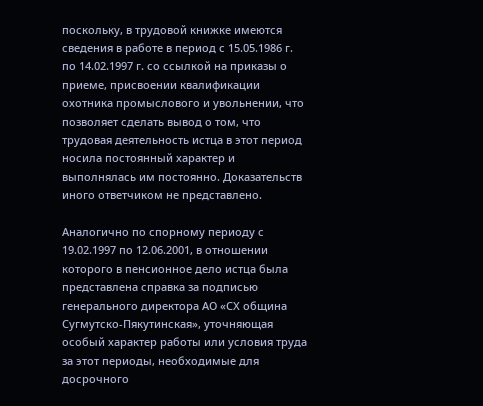поскольку, в трудовой книжке имеются сведения в работе в период с 15.05.1986 г. по 14.02.1997 г. со ссылкой на приказы о приеме, присвоении квалификации охотника промыслового и увольнении, что позволяет сделать вывод о том, что трудовая деятельность истца в этот период носила постоянный характер и выполнялась им постоянно. Доказательств иного ответчиком не представлено.

Аналогично по спорному периоду с 19.02.1997 по 12.06.2001, в отношении которого в пенсионное дело истца была представлена справка за подписью генерального директора АО «СХ община Сугмутско-Пякутинская», уточняющая особый характер работы или условия труда за этот периоды, необходимые для досрочного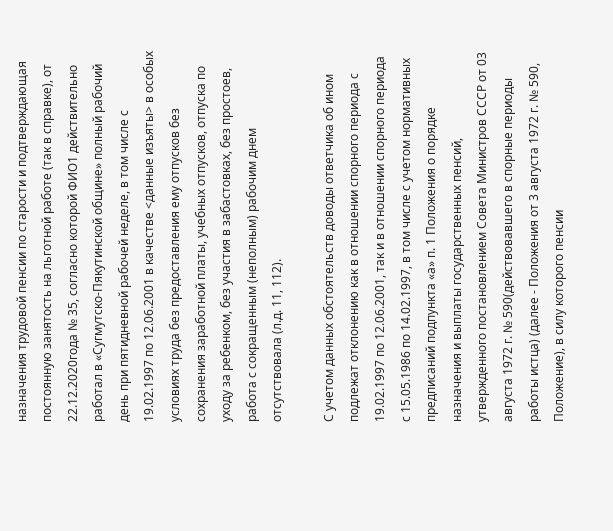назначения трудовой пенсии по старости и подтверждающая постоянную занятость на льготной работе (так в справке), от 22.12.2020года № 35, согласно которой ФИО1 действительно работал в «Сугмутско-Пякутинской общине» полный рабочий день при пятидневной рабочей неделе, в том числе с 19.02.1997 по 12.06.2001 в качестве <данные изъяты> в особых условиях труда без предоставления ему отпусков без сохранения заработной платы, учебных отпусков, отпуска по уходу за ребенком, без участия в забастовках, без простоев, работа с сокращенным (неполным) рабочим днем отсутствовала (л.д. 11, 112).

С учетом данных обстоятельств доводы ответчика об ином подлежат отклонению как в отношении спорного периода с 19.02.1997 по 12.06.2001, так и в отношении спорного периода с 15.05.1986 по 14.02.1997, в том числе с учетом нормативных предписаний подпункта «а» п. 1 Положения о порядке назначения и выплаты государственных пенсий, утвержденного постановлением Совета Министров СССР от 03 августа 1972 г. № 590(действовавшего в спорные периоды работы истца) (далее - Положения от 3 августа 1972 г. № 590, Положение), в силу которого пенсии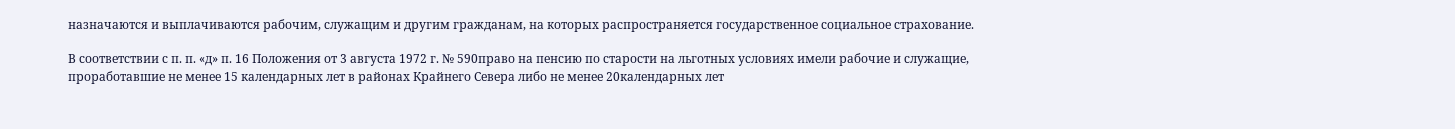назначаются и выплачиваются рабочим, служащим и другим гражданам, на которых распространяется государственное социальное страхование.

В соответствии с п. п. «д» п. 16 Положения от 3 августа 1972 г. № 590право на пенсию по старости на льготных условиях имели рабочие и служащие, проработавшие не менее 15 календарных лет в районах Крайнего Севера либо не менее 20календарных лет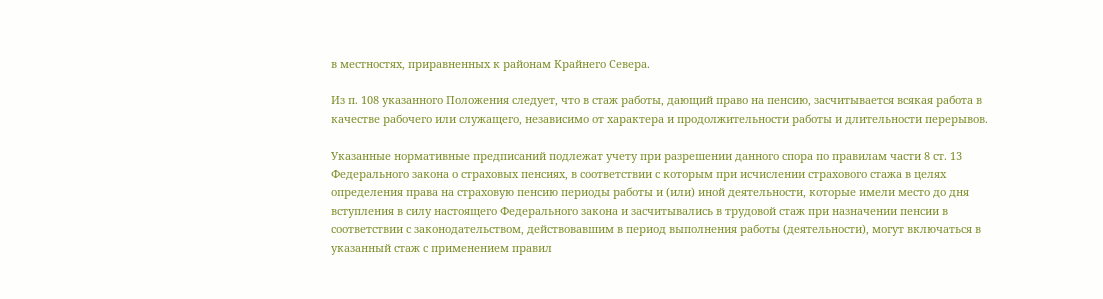в местностях, приравненных к районам Крайнего Севера.

Из п. 108 указанного Положения следует, что в стаж работы, дающий право на пенсию, засчитывается всякая работа в качестве рабочего или служащего, независимо от характера и продолжительности работы и длительности перерывов.

Указанные нормативные предписаний подлежат учету при разрешении данного спора по правилам части 8 ст. 13 Федерального закона о страховых пенсиях, в соответствии с которым при исчислении страхового стажа в целях определения права на страховую пенсию периоды работы и (или) иной деятельности, которые имели место до дня вступления в силу настоящего Федерального закона и засчитывались в трудовой стаж при назначении пенсии в соответствии с законодательством, действовавшим в период выполнения работы (деятельности), могут включаться в указанный стаж с применением правил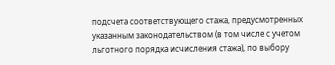подсчета соответствующего стажа, предусмотренных указанным законодательством (в том числе с учетом льготного порядка исчисления стажа), по выбору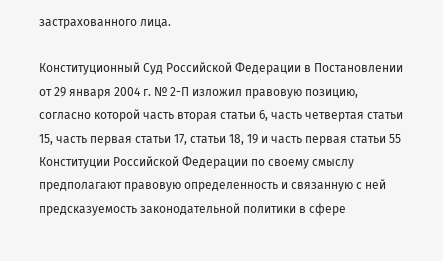застрахованного лица.

Конституционный Суд Российской Федерации в Постановлении от 29 января 2004 г. № 2-П изложил правовую позицию, согласно которой часть вторая статьи 6, часть четвертая статьи 15, часть первая статьи 17, статьи 18, 19 и часть первая статьи 55 Конституции Российской Федерации по своему смыслу предполагают правовую определенность и связанную с ней предсказуемость законодательной политики в сфере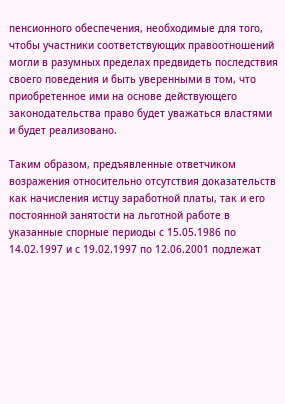пенсионного обеспечения, необходимые для того, чтобы участники соответствующих правоотношений могли в разумных пределах предвидеть последствия своего поведения и быть уверенными в том, что приобретенное ими на основе действующего законодательства право будет уважаться властями и будет реализовано.

Таким образом, предъявленные ответчиком возражения относительно отсутствия доказательств как начисления истцу заработной платы, так и его постоянной занятости на льготной работе в указанные спорные периоды с 15.05.1986 по 14.02.1997 и с 19.02.1997 по 12.06.2001 подлежат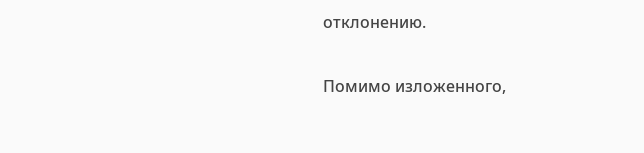отклонению.

Помимо изложенного,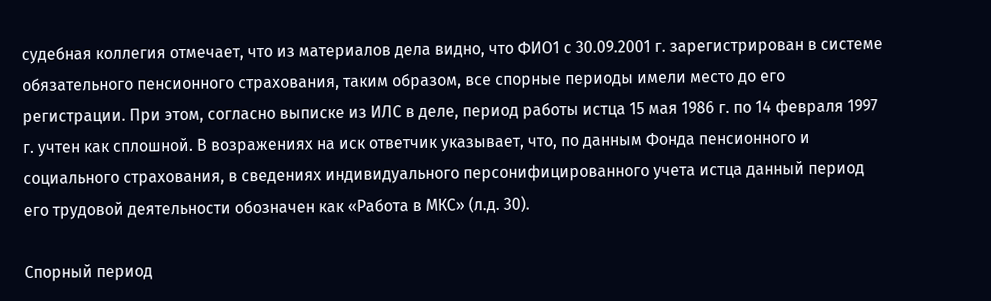судебная коллегия отмечает, что из материалов дела видно, что ФИО1 с 30.09.2001 г. зарегистрирован в системе обязательного пенсионного страхования, таким образом, все спорные периоды имели место до его регистрации. При этом, согласно выписке из ИЛС в деле, период работы истца 15 мая 1986 г. по 14 февраля 1997 г. учтен как сплошной. В возражениях на иск ответчик указывает, что, по данным Фонда пенсионного и социального страхования, в сведениях индивидуального персонифицированного учета истца данный период его трудовой деятельности обозначен как «Работа в МКС» (л.д. 30).

Спорный период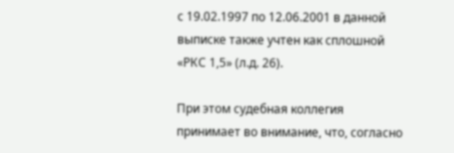с 19.02.1997 по 12.06.2001 в данной выписке также учтен как сплошной «РКС 1,5» (л.д. 26).

При этом судебная коллегия принимает во внимание, что, согласно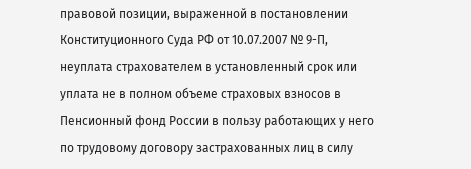правовой позиции, выраженной в постановлении Конституционного Суда РФ от 10.07.2007 № 9-П, неуплата страхователем в установленный срок или уплата не в полном объеме страховых взносов в Пенсионный фонд России в пользу работающих у него по трудовому договору застрахованных лиц в силу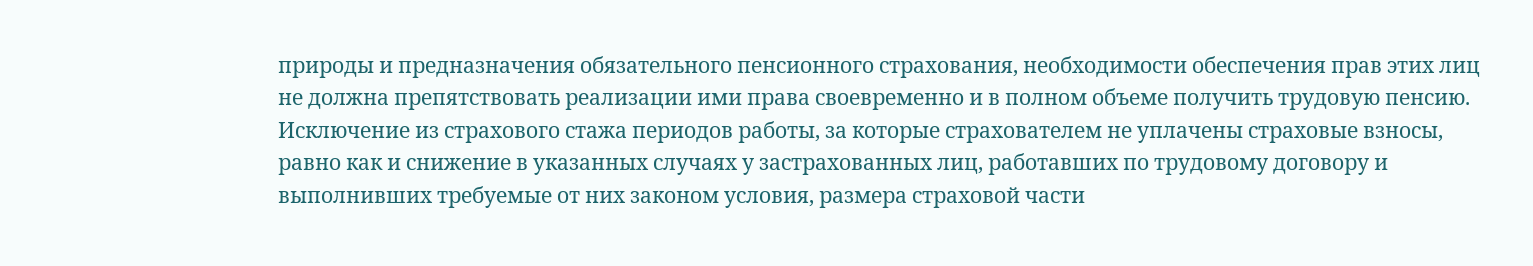природы и предназначения обязательного пенсионного страхования, необходимости обеспечения прав этих лиц не должна препятствовать реализации ими права своевременно и в полном объеме получить трудовую пенсию. Исключение из страхового стажа периодов работы, за которые страхователем не уплачены страховые взносы, равно как и снижение в указанных случаях у застрахованных лиц, работавших по трудовому договору и выполнивших требуемые от них законом условия, размера страховой части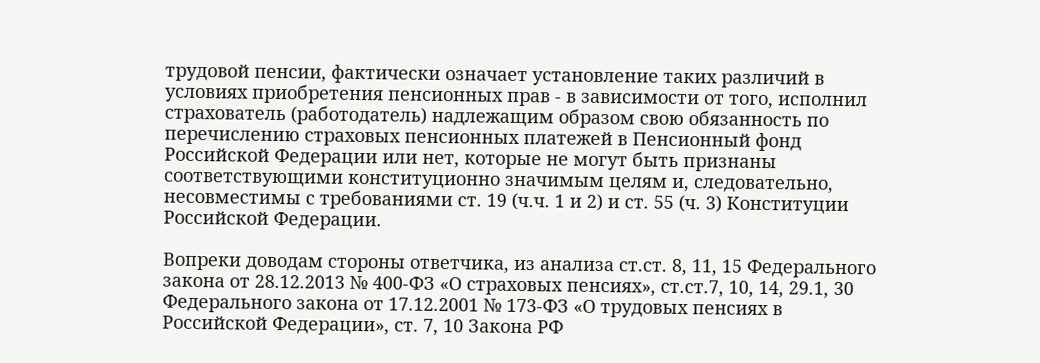трудовой пенсии, фактически означает установление таких различий в условиях приобретения пенсионных прав - в зависимости от того, исполнил страхователь (работодатель) надлежащим образом свою обязанность по перечислению страховых пенсионных платежей в Пенсионный фонд Российской Федерации или нет, которые не могут быть признаны соответствующими конституционно значимым целям и, следовательно, несовместимы с требованиями ст. 19 (ч.ч. 1 и 2) и ст. 55 (ч. 3) Конституции Российской Федерации.

Вопреки доводам стороны ответчика, из анализа ст.ст. 8, 11, 15 Федерального закона от 28.12.2013 № 400-ФЗ «О страховых пенсиях», ст.ст.7, 10, 14, 29.1, 30 Федерального закона от 17.12.2001 № 173-ФЗ «О трудовых пенсиях в Российской Федерации», ст. 7, 10 Закона РФ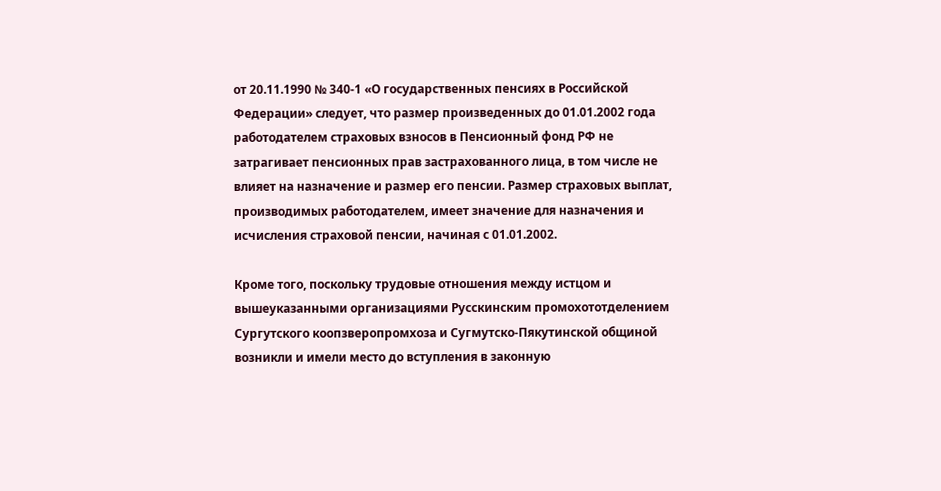от 20.11.1990 № 340-1 «О государственных пенсиях в Российской Федерации» следует, что размер произведенных до 01.01.2002 года работодателем страховых взносов в Пенсионный фонд РФ не затрагивает пенсионных прав застрахованного лица, в том числе не влияет на назначение и размер его пенсии. Размер страховых выплат, производимых работодателем, имеет значение для назначения и исчисления страховой пенсии, начиная с 01.01.2002.

Кроме того, поскольку трудовые отношения между истцом и вышеуказанными организациями Русскинским промохототделением Сургутского коопзверопромхоза и Сугмутско-Пякутинской общиной возникли и имели место до вступления в законную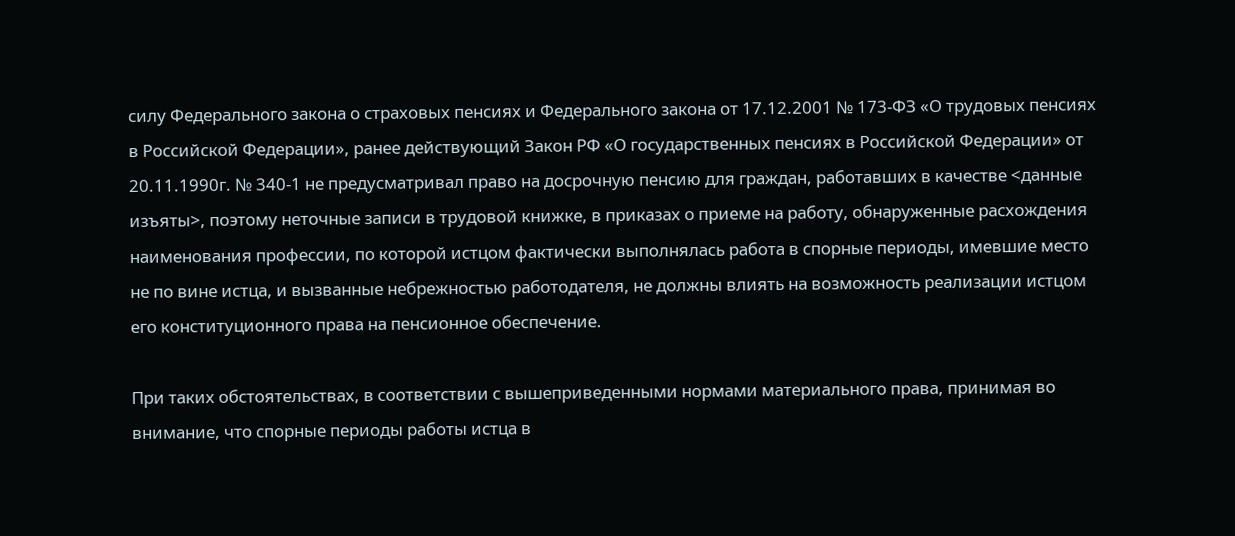силу Федерального закона о страховых пенсиях и Федерального закона от 17.12.2001 № 173-ФЗ «О трудовых пенсиях в Российской Федерации», ранее действующий Закон РФ «О государственных пенсиях в Российской Федерации» от 20.11.1990г. № 340-1 не предусматривал право на досрочную пенсию для граждан, работавших в качестве <данные изъяты>, поэтому неточные записи в трудовой книжке, в приказах о приеме на работу, обнаруженные расхождения наименования профессии, по которой истцом фактически выполнялась работа в спорные периоды, имевшие место не по вине истца, и вызванные небрежностью работодателя, не должны влиять на возможность реализации истцом его конституционного права на пенсионное обеспечение.

При таких обстоятельствах, в соответствии с вышеприведенными нормами материального права, принимая во внимание, что спорные периоды работы истца в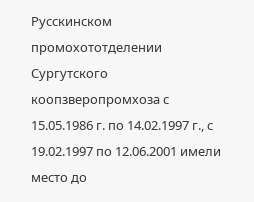Русскинском промохототделении Сургутского коопзверопромхоза с 15.05.1986 г. по 14.02.1997 г., с 19.02.1997 по 12.06.2001 имели место до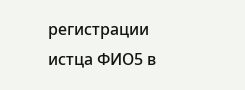регистрации истца ФИО5 в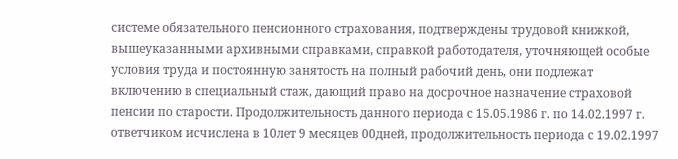системе обязательного пенсионного страхования, подтверждены трудовой книжкой, вышеуказанными архивными справками, справкой работодателя, уточняющей особые условия труда и постоянную занятость на полный рабочий день, они подлежат включению в специальный стаж, дающий право на досрочное назначение страховой пенсии по старости. Продолжительность данного периода с 15.05.1986 г. по 14.02.1997 г. ответчиком исчислена в 10лет 9 месяцев 00дней, продолжительность периода с 19.02.1997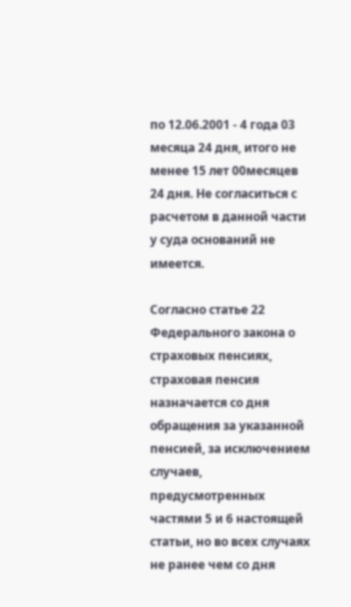по 12.06.2001 - 4 года 03 месяца 24 дня, итого не менее 15 лет 00месяцев 24 дня. Не согласиться с расчетом в данной части у суда оснований не имеется.

Согласно статье 22 Федерального закона о страховых пенсиях, страховая пенсия назначается со дня обращения за указанной пенсией, за исключением случаев, предусмотренных частями 5 и 6 настоящей статьи, но во всех случаях не ранее чем со дня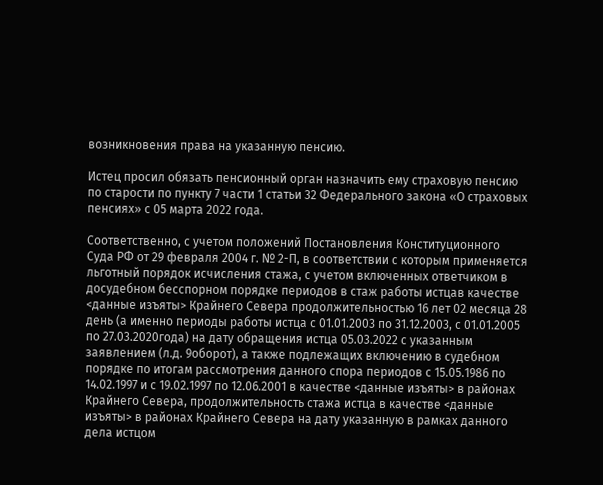возникновения права на указанную пенсию.

Истец просил обязать пенсионный орган назначить ему страховую пенсию по старости по пункту 7 части 1 статьи 32 Федерального закона «О страховых пенсиях» с 05 марта 2022 года.

Соответственно, с учетом положений Постановления Конституционного Суда РФ от 29 февраля 2004 г. № 2-П, в соответствии с которым применяется льготный порядок исчисления стажа, с учетом включенных ответчиком в досудебном бесспорном порядке периодов в стаж работы истцав качестве <данные изъяты> Крайнего Севера продолжительностью 16 лет 02 месяца 28 день (а именно периоды работы истца с 01.01.2003 по 31.12.2003, с 01.01.2005 по 27.03.2020года) на дату обращения истца 05.03.2022 с указанным заявлением (л.д. 9оборот), а также подлежащих включению в судебном порядке по итогам рассмотрения данного спора периодов с 15.05.1986 по 14.02.1997 и с 19.02.1997 по 12.06.2001 в качестве <данные изъяты> в районах Крайнего Севера, продолжительность стажа истца в качестве <данные изъяты> в районах Крайнего Севера на дату указанную в рамках данного дела истцом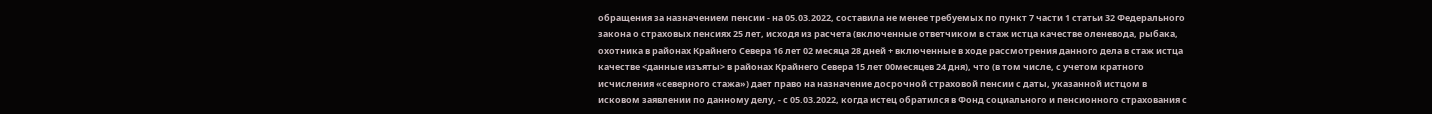обращения за назначением пенсии - на 05.03.2022, составила не менее требуемых по пункт 7 части 1 статьи 32 Федерального закона о страховых пенсиях 25 лет, исходя из расчета (включенные ответчиком в стаж истца качестве оленевода, рыбака, охотника в районах Крайнего Севера 16 лет 02 месяца 28 дней + включенные в ходе рассмотрения данного дела в стаж истца качестве <данные изъяты> в районах Крайнего Севера 15 лет 00месяцев 24 дня), что (в том числе, с учетом кратного исчисления «северного стажа») дает право на назначение досрочной страховой пенсии с даты, указанной истцом в исковом заявлении по данному делу, - с 05.03.2022, когда истец обратился в Фонд социального и пенсионного страхования с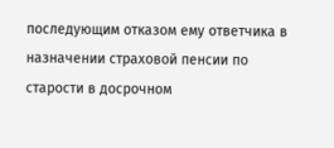последующим отказом ему ответчика в назначении страховой пенсии по старости в досрочном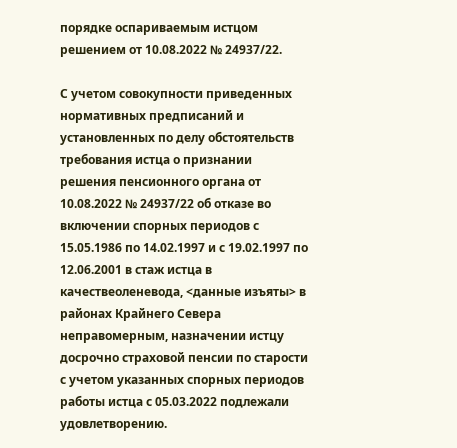порядке оспариваемым истцом решением от 10.08.2022 № 24937/22.

С учетом совокупности приведенных нормативных предписаний и установленных по делу обстоятельств требования истца о признании решения пенсионного органа от 10.08.2022 № 24937/22 об отказе во включении спорных периодов с 15.05.1986 по 14.02.1997 и с 19.02.1997 по 12.06.2001 в стаж истца в качествеоленевода, <данные изъяты> в районах Крайнего Севера неправомерным, назначении истцу досрочно страховой пенсии по старости с учетом указанных спорных периодов работы истца с 05.03.2022 подлежали удовлетворению.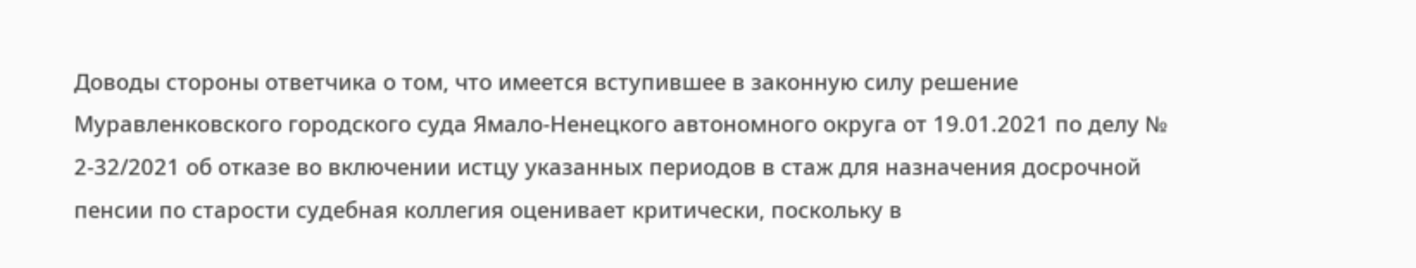Доводы стороны ответчика о том, что имеется вступившее в законную силу решение Муравленковского городского суда Ямало-Ненецкого автономного округа от 19.01.2021 по делу № 2-32/2021 об отказе во включении истцу указанных периодов в стаж для назначения досрочной пенсии по старости судебная коллегия оценивает критически, поскольку в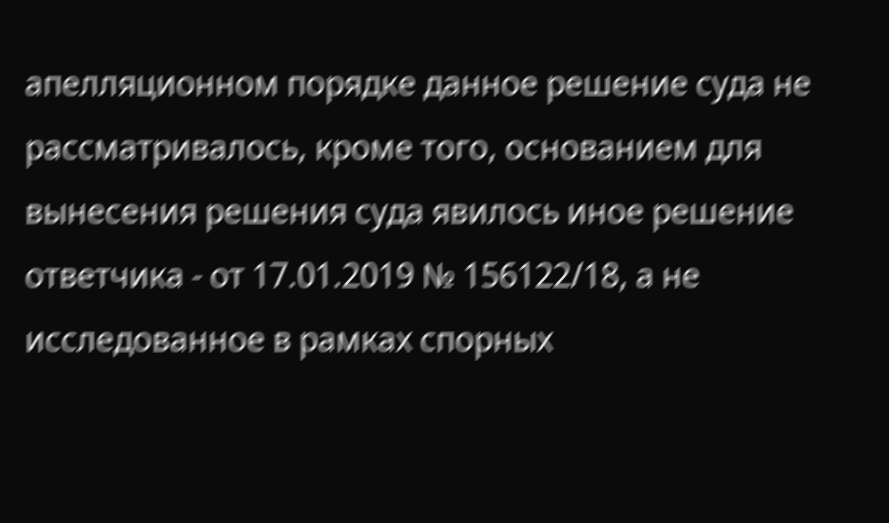апелляционном порядке данное решение суда не рассматривалось, кроме того, основанием для вынесения решения суда явилось иное решение ответчика - от 17.01.2019 № 156122/18, а не исследованное в рамках спорных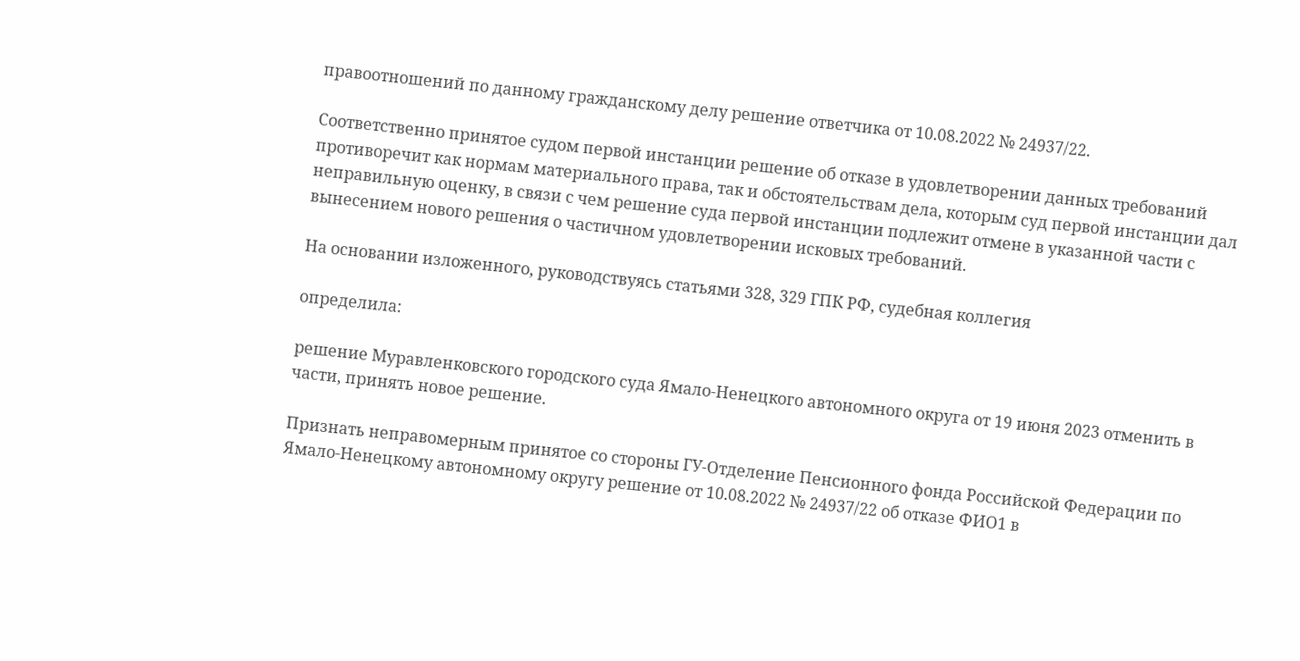правоотношений по данному гражданскому делу решение ответчика от 10.08.2022 № 24937/22.

Соответственно принятое судом первой инстанции решение об отказе в удовлетворении данных требований противоречит как нормам материального права, так и обстоятельствам дела, которым суд первой инстанции дал неправильную оценку, в связи с чем решение суда первой инстанции подлежит отмене в указанной части с вынесением нового решения о частичном удовлетворении исковых требований.

На основании изложенного, руководствуясь статьями 328, 329 ГПК РФ, судебная коллегия

определила:

решение Муравленковского городского суда Ямало-Ненецкого автономного округа от 19 июня 2023 отменить в части, принять новое решение.

Признать неправомерным принятое со стороны ГУ-Отделение Пенсионного фонда Российской Федерации по Ямало-Ненецкому автономному округу решение от 10.08.2022 № 24937/22 об отказе ФИО1 в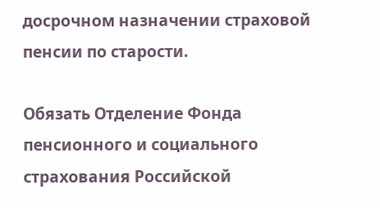досрочном назначении страховой пенсии по старости.

Обязать Отделение Фонда пенсионного и социального страхования Российской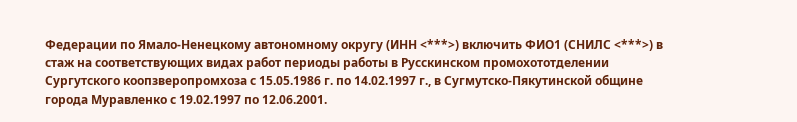Федерации по Ямало-Ненецкому автономному округу (ИНН <***>) включить ФИО1 (СНИЛС <***>) в стаж на соответствующих видах работ периоды работы в Русскинском промохототделении Сургутского коопзверопромхоза с 15.05.1986 г. по 14.02.1997 г., в Сугмутско-Пякутинской общине города Муравленко с 19.02.1997 по 12.06.2001.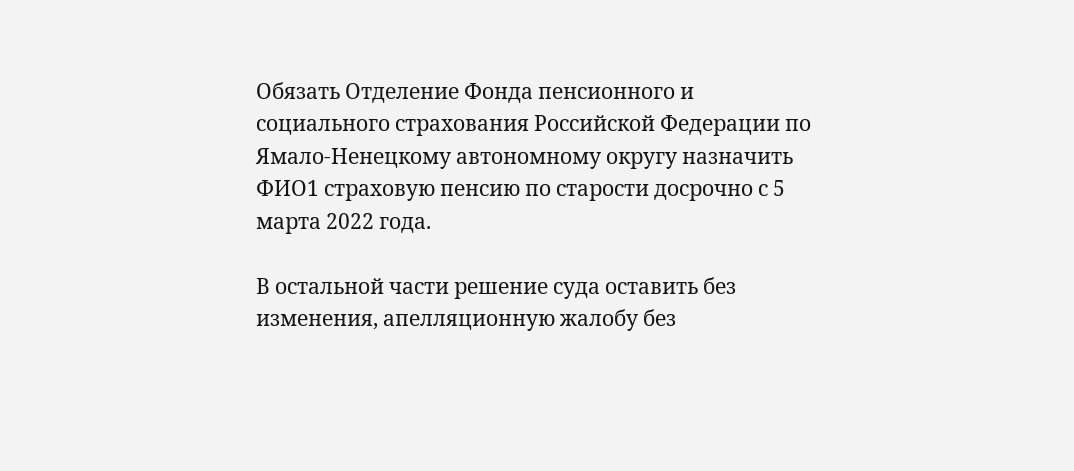Обязать Отделение Фонда пенсионного и социального страхования Российской Федерации по Ямало-Ненецкому автономному округу назначить ФИО1 страховую пенсию по старости досрочно с 5 марта 2022 года.

В остальной части решение суда оставить без изменения, апелляционную жалобу без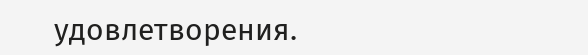удовлетворения.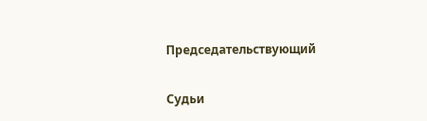Председательствующий

Судьи